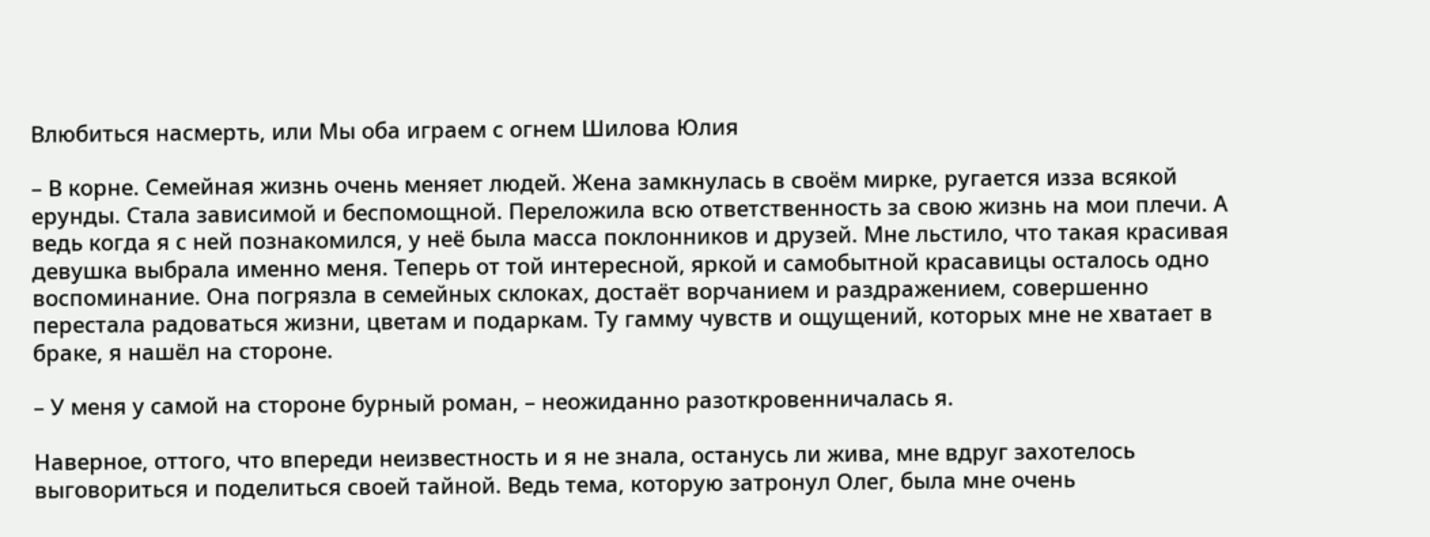Влюбиться насмерть, или Мы оба играем с огнем Шилова Юлия

– В корне. Семейная жизнь очень меняет людей. Жена замкнулась в своём мирке, ругается изза всякой ерунды. Стала зависимой и беспомощной. Переложила всю ответственность за свою жизнь на мои плечи. А ведь когда я с ней познакомился, у неё была масса поклонников и друзей. Мне льстило, что такая красивая девушка выбрала именно меня. Теперь от той интересной, яркой и самобытной красавицы осталось одно воспоминание. Она погрязла в семейных склоках, достаёт ворчанием и раздражением, совершенно перестала радоваться жизни, цветам и подаркам. Ту гамму чувств и ощущений, которых мне не хватает в браке, я нашёл на стороне.

– У меня у самой на стороне бурный роман, – неожиданно разоткровенничалась я.

Наверное, оттого, что впереди неизвестность и я не знала, останусь ли жива, мне вдруг захотелось выговориться и поделиться своей тайной. Ведь тема, которую затронул Олег, была мне очень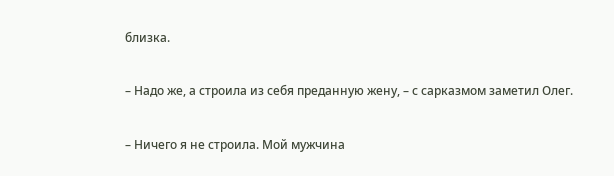близка.

– Надо же, а строила из себя преданную жену, – с сарказмом заметил Олег.

– Ничего я не строила. Мой мужчина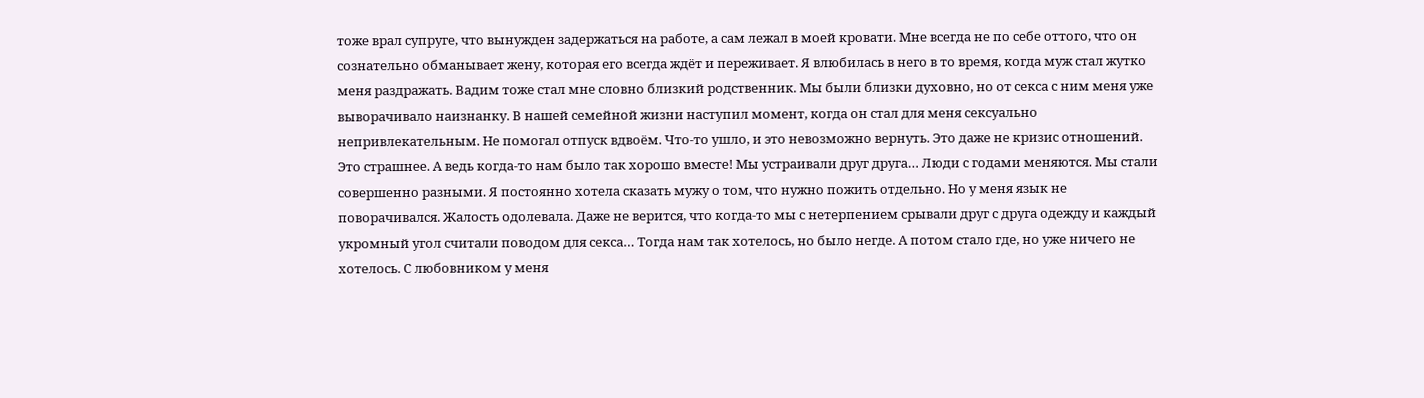тоже врал супруге, что вынужден задержаться на работе, а сам лежал в моей кровати. Мне всегда не по себе оттого, что он сознательно обманывает жену, которая его всегда ждёт и переживает. Я влюбилась в него в то время, когда муж стал жутко меня раздражать. Вадим тоже стал мне словно близкий родственник. Мы были близки духовно, но от секса с ним меня уже выворачивало наизнанку. В нашей семейной жизни наступил момент, когда он стал для меня сексуально непривлекательным. Не помогал отпуск вдвоём. Что-то ушло, и это невозможно вернуть. Это даже не кризис отношений. Это страшнее. А ведь когда-то нам было так хорошо вместе! Мы устраивали друг друга… Люди с годами меняются. Мы стали совершенно разными. Я постоянно хотела сказать мужу о том, что нужно пожить отдельно. Но у меня язык не поворачивался. Жалость одолевала. Даже не верится, что когда-то мы с нетерпением срывали друг с друга одежду и каждый укромный угол считали поводом для секса… Тогда нам так хотелось, но было негде. А потом стало где, но уже ничего не хотелось. С любовником у меня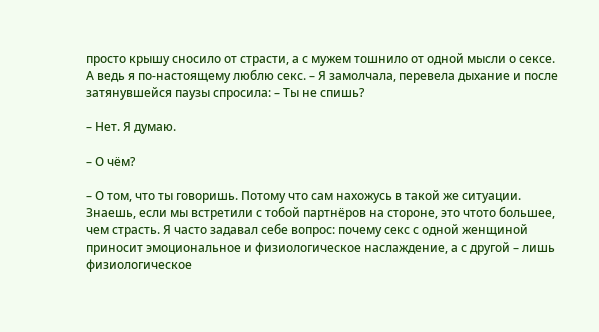просто крышу сносило от страсти, а с мужем тошнило от одной мысли о сексе. А ведь я по-настоящему люблю секс. – Я замолчала, перевела дыхание и после затянувшейся паузы спросила: – Ты не спишь?

– Нет. Я думаю.

– О чём?

– О том, что ты говоришь. Потому что сам нахожусь в такой же ситуации. Знаешь, если мы встретили с тобой партнёров на стороне, это чтото большее, чем страсть. Я часто задавал себе вопрос: почему секс с одной женщиной приносит эмоциональное и физиологическое наслаждение, а с другой – лишь физиологическое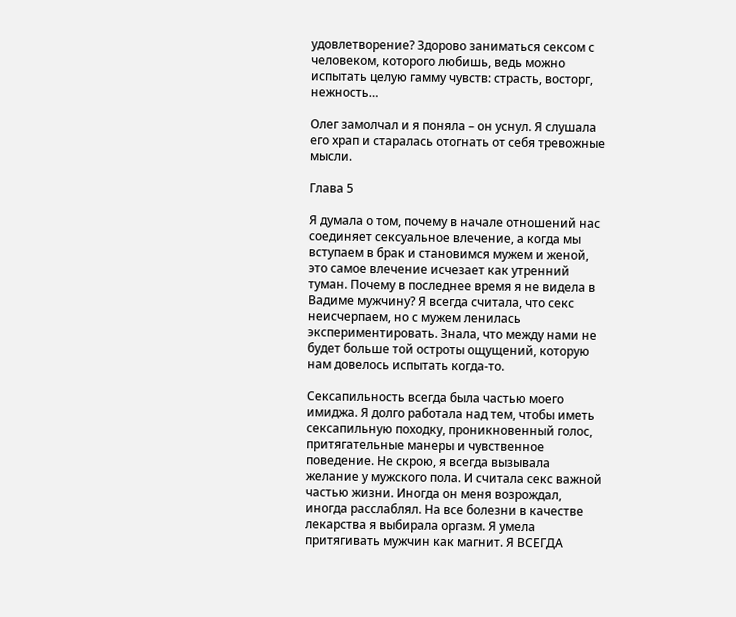удовлетворение? Здорово заниматься сексом с человеком, которого любишь, ведь можно испытать целую гамму чувств: страсть, восторг, нежность…

Олег замолчал и я поняла – он уснул. Я слушала его храп и старалась отогнать от себя тревожные мысли.

Глава 5

Я думала о том, почему в начале отношений нас соединяет сексуальное влечение, а когда мы вступаем в брак и становимся мужем и женой, это самое влечение исчезает как утренний туман. Почему в последнее время я не видела в Вадиме мужчину? Я всегда считала, что секс неисчерпаем, но с мужем ленилась экспериментировать. Знала, что между нами не будет больше той остроты ощущений, которую нам довелось испытать когда-то.

Сексапильность всегда была частью моего имиджа. Я долго работала над тем, чтобы иметь сексапильную походку, проникновенный голос, притягательные манеры и чувственное поведение. Не скрою, я всегда вызывала желание у мужского пола. И считала секс важной частью жизни. Иногда он меня возрождал, иногда расслаблял. На все болезни в качестве лекарства я выбирала оргазм. Я умела притягивать мужчин как магнит. Я ВСЕГДА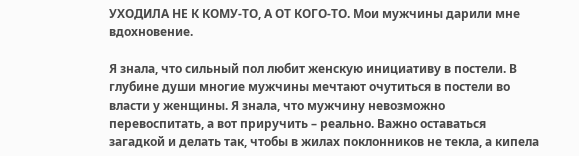УХОДИЛА НЕ К КОМУ-ТО, А ОТ КОГО-ТО. Мои мужчины дарили мне вдохновение.

Я знала, что сильный пол любит женскую инициативу в постели. В глубине души многие мужчины мечтают очутиться в постели во власти у женщины. Я знала, что мужчину невозможно перевоспитать, а вот приручить – реально. Важно оставаться загадкой и делать так, чтобы в жилах поклонников не текла, а кипела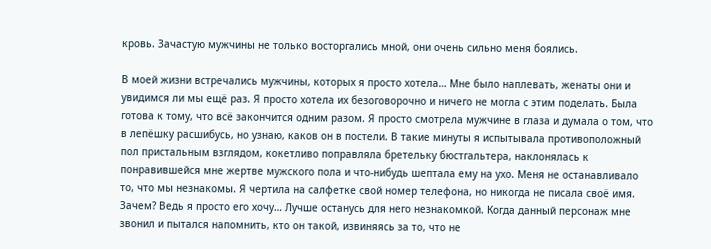кровь. Зачастую мужчины не только восторгались мной, они очень сильно меня боялись.

В моей жизни встречались мужчины, которых я просто хотела… Мне было наплевать, женаты они и увидимся ли мы ещё раз. Я просто хотела их безоговорочно и ничего не могла с этим поделать. Была готова к тому, что всё закончится одним разом. Я просто смотрела мужчине в глаза и думала о том, что в лепёшку расшибусь, но узнаю, каков он в постели. В такие минуты я испытывала противоположный пол пристальным взглядом, кокетливо поправляла бретельку бюстгальтера, наклонялась к понравившейся мне жертве мужского пола и что-нибудь шептала ему на ухо. Меня не останавливало то, что мы незнакомы. Я чертила на салфетке свой номер телефона, но никогда не писала своё имя. Зачем? Ведь я просто его хочу… Лучше останусь для него незнакомкой. Когда данный персонаж мне звонил и пытался напомнить, кто он такой, извиняясь за то, что не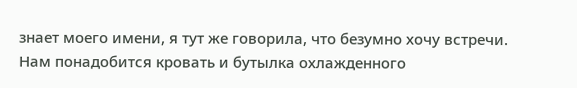знает моего имени, я тут же говорила, что безумно хочу встречи. Нам понадобится кровать и бутылка охлажденного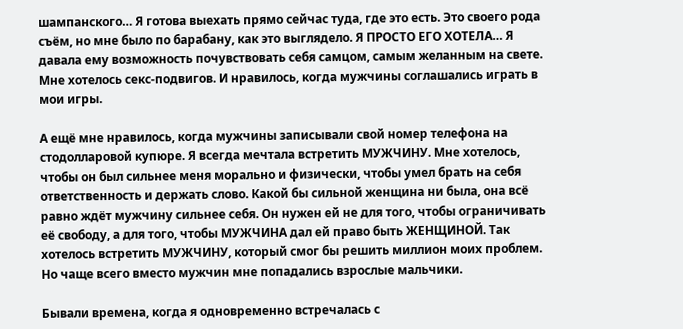шампанского… Я готова выехать прямо сейчас туда, где это есть. Это своего рода съём, но мне было по барабану, как это выглядело. Я ПРОСТО ЕГО ХОТЕЛА… Я давала ему возможность почувствовать себя самцом, самым желанным на свете. Мне хотелось секс-подвигов. И нравилось, когда мужчины соглашались играть в мои игры.

А ещё мне нравилось, когда мужчины записывали свой номер телефона на стодолларовой купюре. Я всегда мечтала встретить МУЖЧИНУ. Мне хотелось, чтобы он был сильнее меня морально и физически, чтобы умел брать на себя ответственность и держать слово. Какой бы сильной женщина ни была, она всё равно ждёт мужчину сильнее себя. Он нужен ей не для того, чтобы ограничивать её свободу, а для того, чтобы МУЖЧИНА дал ей право быть ЖЕНЩИНОЙ. Так хотелось встретить МУЖЧИНУ, который смог бы решить миллион моих проблем. Но чаще всего вместо мужчин мне попадались взрослые мальчики.

Бывали времена, когда я одновременно встречалась с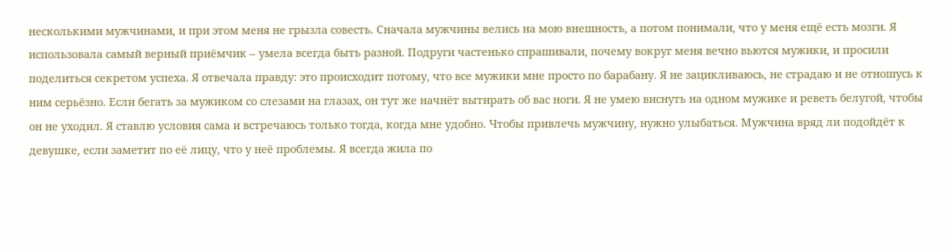несколькими мужчинами, и при этом меня не грызла совесть. Сначала мужчины велись на мою внешность, а потом понимали, что у меня ещё есть мозги. Я использовала самый верный приёмчик – умела всегда быть разной. Подруги частенько спрашивали, почему вокруг меня вечно вьются мужики, и просили поделиться секретом успеха. Я отвечала правду: это происходит потому, что все мужики мне просто по барабану. Я не зацикливаюсь, не страдаю и не отношусь к ним серьёзно. Если бегать за мужиком со слезами на глазах, он тут же начнёт вытирать об вас ноги. Я не умею виснуть на одном мужике и реветь белугой, чтобы он не уходил. Я ставлю условия сама и встречаюсь только тогда, когда мне удобно. Чтобы привлечь мужчину, нужно улыбаться. Мужчина вряд ли подойдёт к девушке, если заметит по её лицу, что у неё проблемы. Я всегда жила по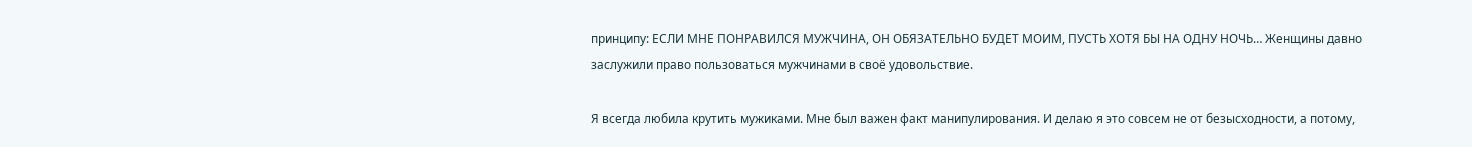принципу: ЕСЛИ МНЕ ПОНРАВИЛСЯ МУЖЧИНА, ОН ОБЯЗАТЕЛЬНО БУДЕТ МОИМ, ПУСТЬ ХОТЯ БЫ НА ОДНУ НОЧЬ… Женщины давно заслужили право пользоваться мужчинами в своё удовольствие.

Я всегда любила крутить мужиками. Мне был важен факт манипулирования. И делаю я это совсем не от безысходности, а потому,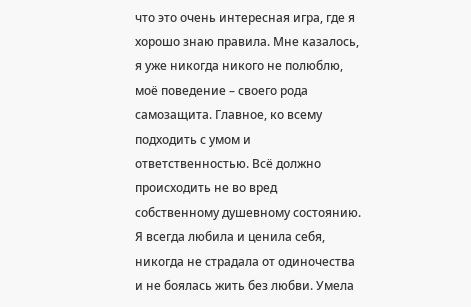что это очень интересная игра, где я хорошо знаю правила. Мне казалось, я уже никогда никого не полюблю, моё поведение – своего рода самозащита. Главное, ко всему подходить с умом и ответственностью. Всё должно происходить не во вред собственному душевному состоянию. Я всегда любила и ценила себя, никогда не страдала от одиночества и не боялась жить без любви. Умела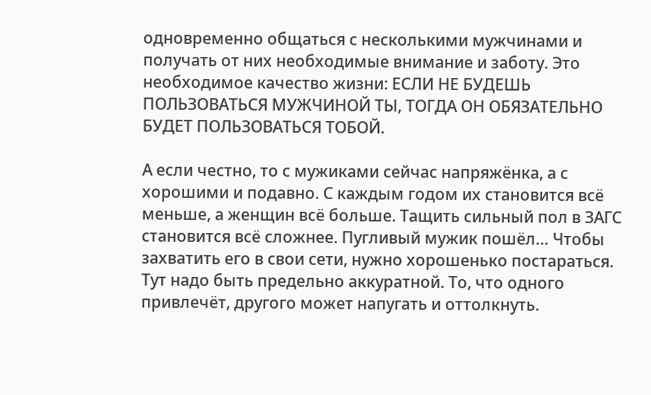одновременно общаться с несколькими мужчинами и получать от них необходимые внимание и заботу. Это необходимое качество жизни: ЕСЛИ НЕ БУДЕШЬ ПОЛЬЗОВАТЬСЯ МУЖЧИНОЙ ТЫ, ТОГДА ОН ОБЯЗАТЕЛЬНО БУДЕТ ПОЛЬЗОВАТЬСЯ ТОБОЙ.

А если честно, то с мужиками сейчас напряжёнка, а с хорошими и подавно. С каждым годом их становится всё меньше, а женщин всё больше. Тащить сильный пол в ЗАГС становится всё сложнее. Пугливый мужик пошёл… Чтобы захватить его в свои сети, нужно хорошенько постараться. Тут надо быть предельно аккуратной. То, что одного привлечёт, другого может напугать и оттолкнуть.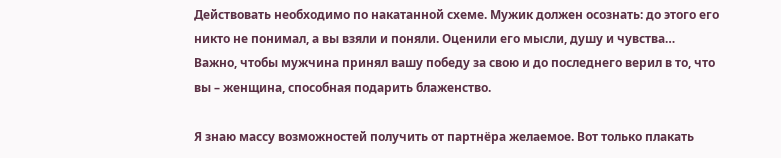Действовать необходимо по накатанной схеме. Мужик должен осознать: до этого его никто не понимал, а вы взяли и поняли. Оценили его мысли, душу и чувства… Важно, чтобы мужчина принял вашу победу за свою и до последнего верил в то, что вы – женщина, способная подарить блаженство.

Я знаю массу возможностей получить от партнёра желаемое. Вот только плакать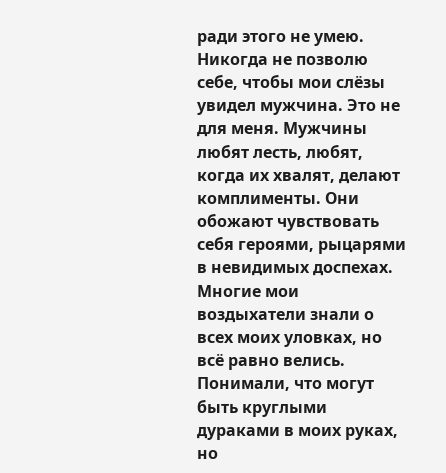ради этого не умею. Никогда не позволю себе, чтобы мои слёзы увидел мужчина. Это не для меня. Мужчины любят лесть, любят, когда их хвалят, делают комплименты. Они обожают чувствовать себя героями, рыцарями в невидимых доспехах. Многие мои воздыхатели знали о всех моих уловках, но всё равно велись. Понимали, что могут быть круглыми дураками в моих руках, но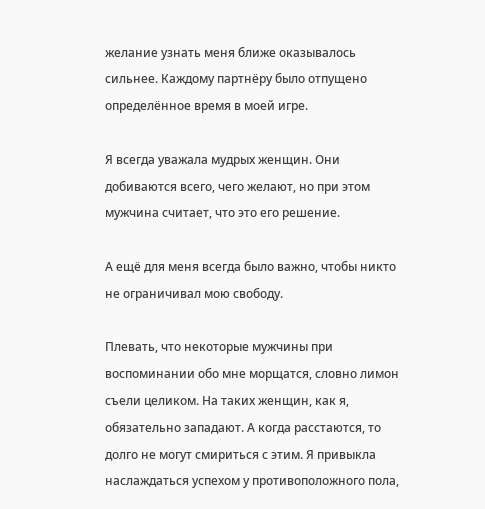желание узнать меня ближе оказывалось сильнее. Каждому партнёру было отпущено определённое время в моей игре.

Я всегда уважала мудрых женщин. Они добиваются всего, чего желают, но при этом мужчина считает, что это его решение.

А ещё для меня всегда было важно, чтобы никто не ограничивал мою свободу.

Плевать, что некоторые мужчины при воспоминании обо мне морщатся, словно лимон съели целиком. На таких женщин, как я, обязательно западают. А когда расстаются, то долго не могут смириться с этим. Я привыкла наслаждаться успехом у противоположного пола,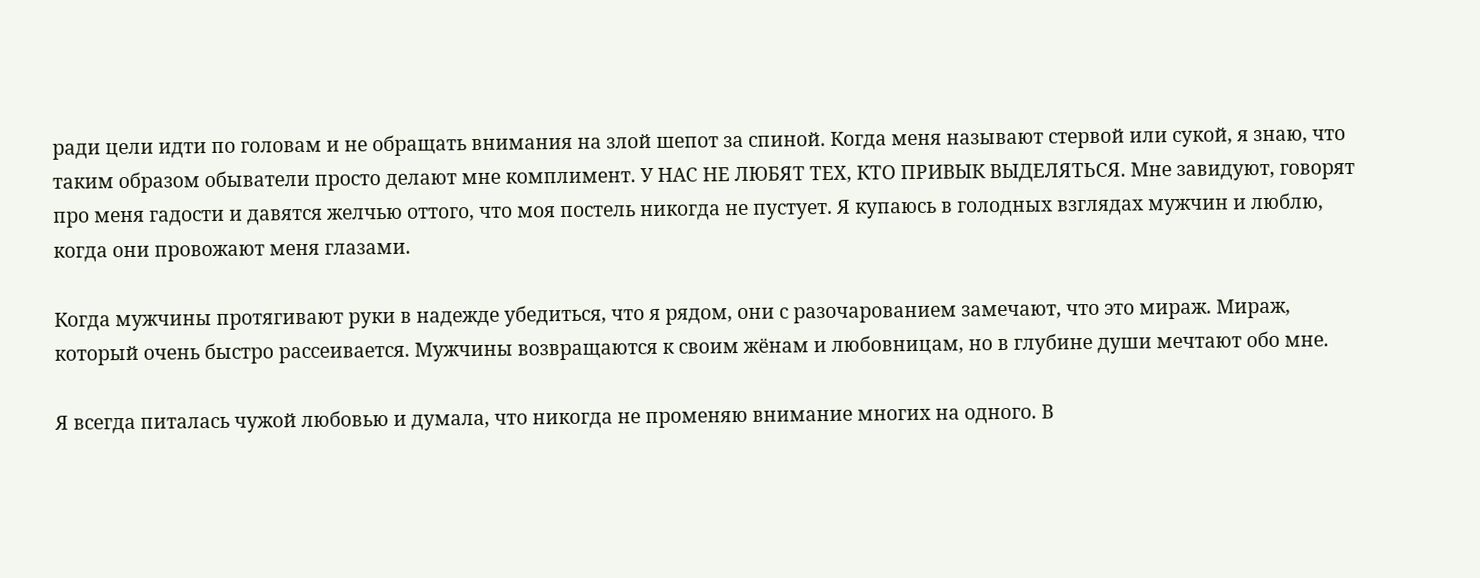ради цели идти по головам и не обращать внимания на злой шепот за спиной. Когда меня называют стервой или сукой, я знаю, что таким образом обыватели просто делают мне комплимент. У НАС НЕ ЛЮБЯТ ТЕХ, КТО ПРИВЫК ВЫДЕЛЯТЬСЯ. Мне завидуют, говорят про меня гадости и давятся желчью оттого, что моя постель никогда не пустует. Я купаюсь в голодных взглядах мужчин и люблю, когда они провожают меня глазами.

Когда мужчины протягивают руки в надежде убедиться, что я рядом, они с разочарованием замечают, что это мираж. Мираж, который очень быстро рассеивается. Мужчины возвращаются к своим жёнам и любовницам, но в глубине души мечтают обо мне.

Я всегда питалась чужой любовью и думала, что никогда не променяю внимание многих на одного. В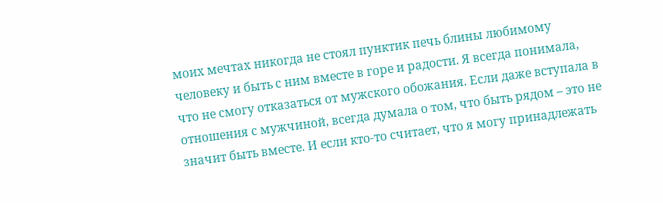моих мечтах никогда не стоял пунктик печь блины любимому человеку и быть с ним вместе в горе и радости. Я всегда понимала, что не смогу отказаться от мужского обожания. Если даже вступала в отношения с мужчиной, всегда думала о том, что быть рядом – это не значит быть вместе. И если кто-то считает, что я могу принадлежать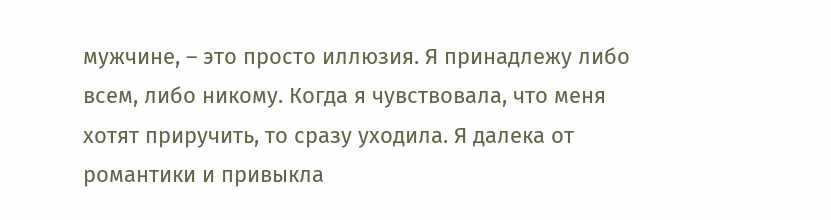мужчине, – это просто иллюзия. Я принадлежу либо всем, либо никому. Когда я чувствовала, что меня хотят приручить, то сразу уходила. Я далека от романтики и привыкла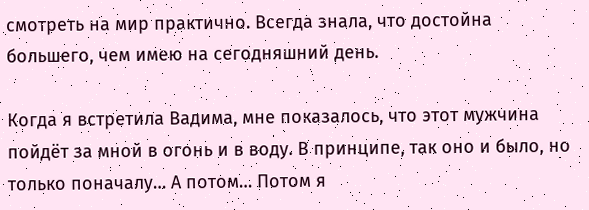смотреть на мир практично. Всегда знала, что достойна большего, чем имею на сегодняшний день.

Когда я встретила Вадима, мне показалось, что этот мужчина пойдёт за мной в огонь и в воду. В принципе, так оно и было, но только поначалу… А потом… Потом я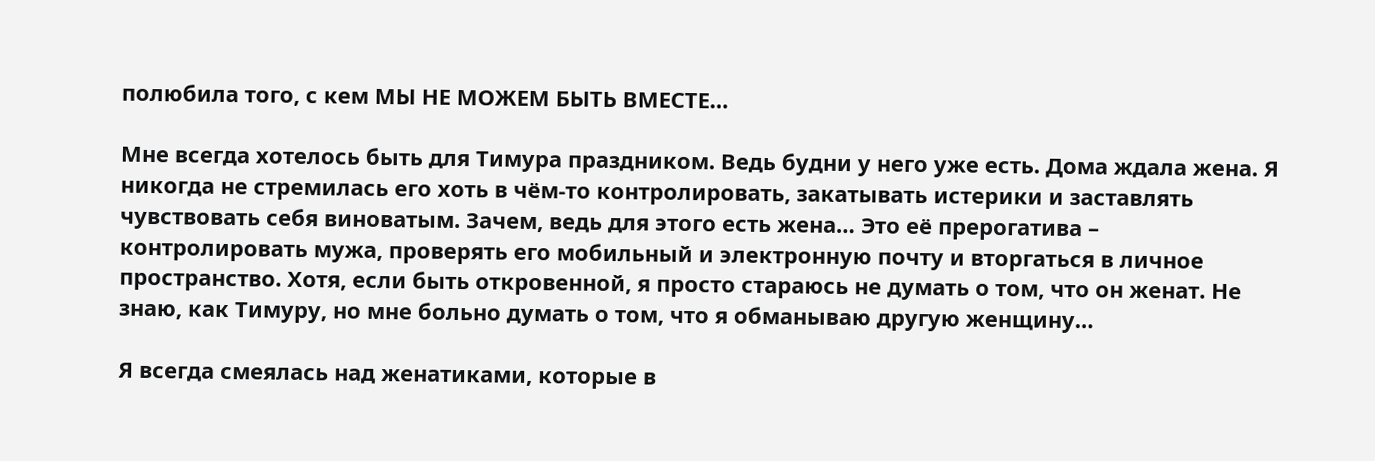полюбила того, с кем МЫ НЕ МОЖЕМ БЫТЬ ВМЕСТЕ…

Мне всегда хотелось быть для Тимура праздником. Ведь будни у него уже есть. Дома ждала жена. Я никогда не стремилась его хоть в чём-то контролировать, закатывать истерики и заставлять чувствовать себя виноватым. Зачем, ведь для этого есть жена… Это её прерогатива – контролировать мужа, проверять его мобильный и электронную почту и вторгаться в личное пространство. Хотя, если быть откровенной, я просто стараюсь не думать о том, что он женат. Не знаю, как Тимуру, но мне больно думать о том, что я обманываю другую женщину…

Я всегда смеялась над женатиками, которые в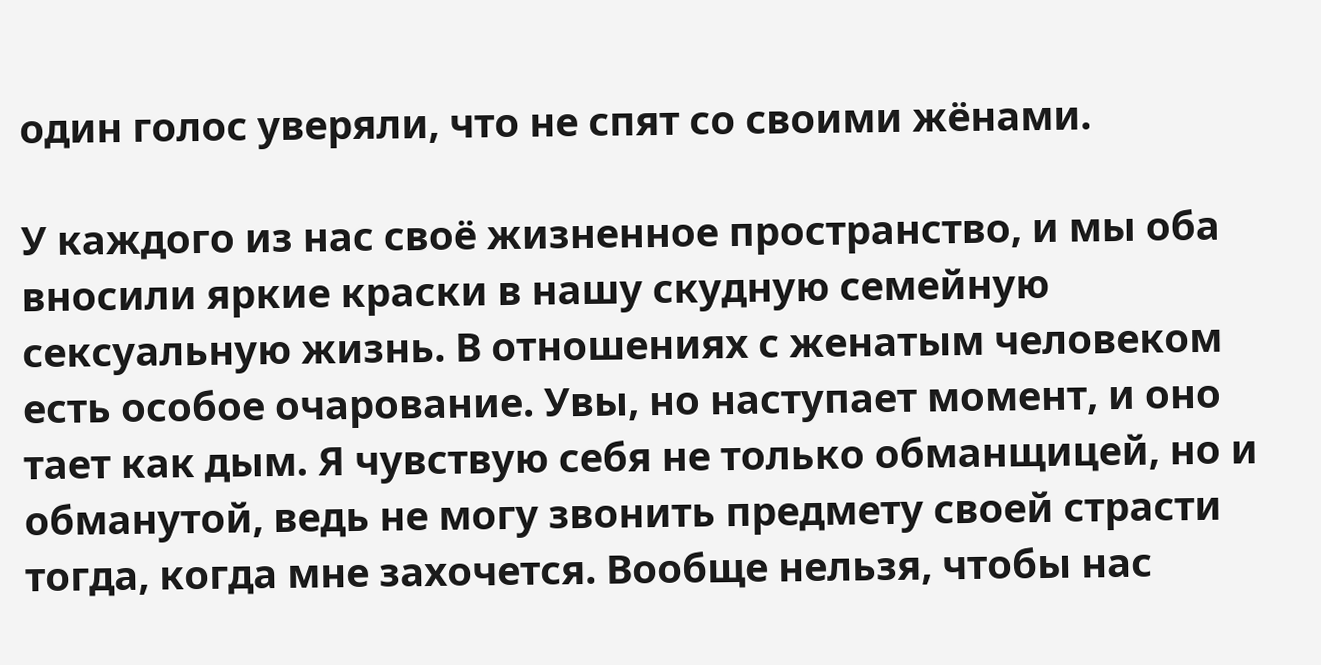один голос уверяли, что не спят со своими жёнами.

У каждого из нас своё жизненное пространство, и мы оба вносили яркие краски в нашу скудную семейную сексуальную жизнь. В отношениях с женатым человеком есть особое очарование. Увы, но наступает момент, и оно тает как дым. Я чувствую себя не только обманщицей, но и обманутой, ведь не могу звонить предмету своей страсти тогда, когда мне захочется. Вообще нельзя, чтобы нас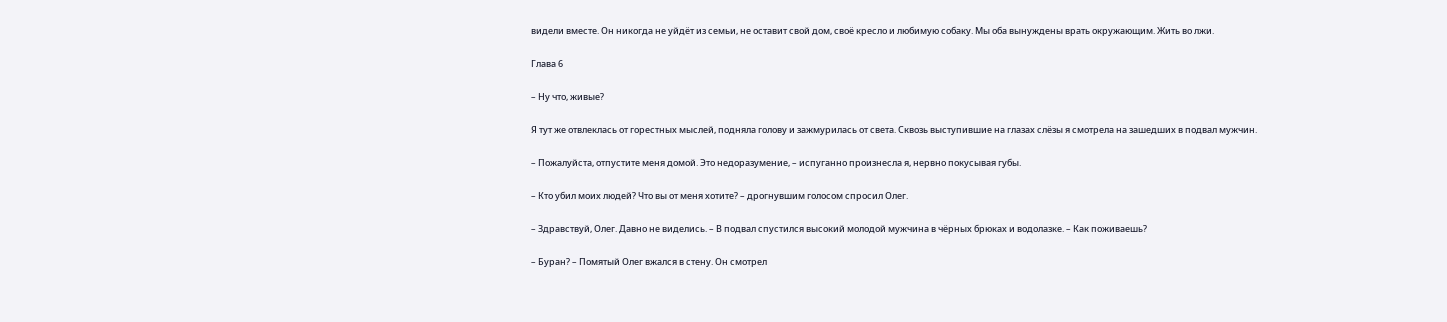видели вместе. Он никогда не уйдёт из семьи, не оставит свой дом, своё кресло и любимую собаку. Мы оба вынуждены врать окружающим. Жить во лжи.

Глава 6

– Ну что, живые?

Я тут же отвлеклась от горестных мыслей, подняла голову и зажмурилась от света. Сквозь выступившие на глазах слёзы я смотрела на зашедших в подвал мужчин.

– Пожалуйста, отпустите меня домой. Это недоразумение, – испуганно произнесла я, нервно покусывая губы.

– Кто убил моих людей? Что вы от меня хотите? – дрогнувшим голосом спросил Олег.

– Здравствуй, Олег. Давно не виделись. – В подвал спустился высокий молодой мужчина в чёрных брюках и водолазке. – Как поживаешь?

– Буран? – Помятый Олег вжался в стену. Он смотрел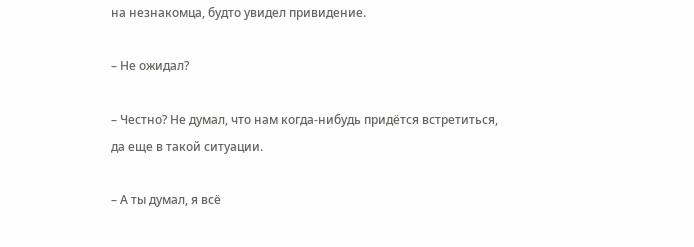на незнакомца, будто увидел привидение.

– Не ожидал?

– Честно? Не думал, что нам когда-нибудь придётся встретиться, да еще в такой ситуации.

– А ты думал, я всё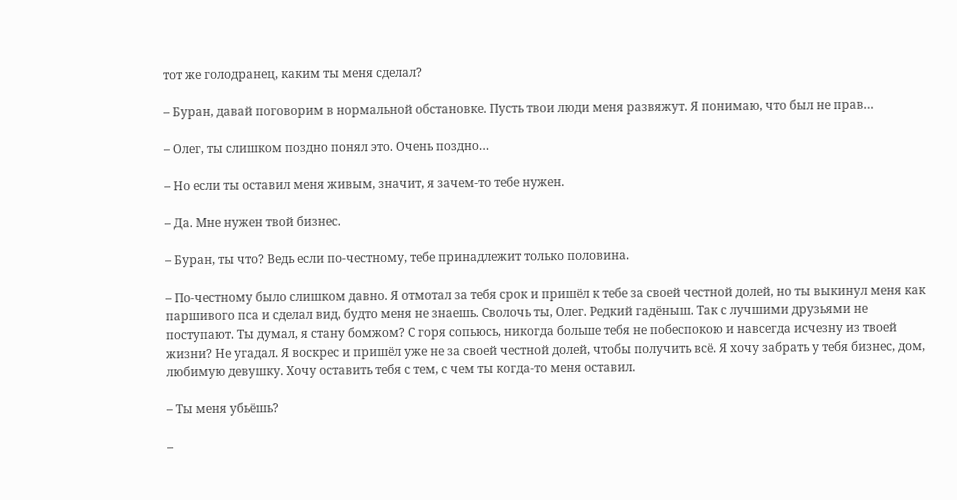тот же голодранец, каким ты меня сделал?

– Буран, давай поговорим в нормальной обстановке. Пусть твои люди меня развяжут. Я понимаю, что был не прав…

– Олег, ты слишком поздно понял это. Очень поздно…

– Но если ты оставил меня живым, значит, я зачем-то тебе нужен.

– Да. Мне нужен твой бизнес.

– Буран, ты что? Ведь если по-честному, тебе принадлежит только половина.

– По-честному было слишком давно. Я отмотал за тебя срок и пришёл к тебе за своей честной долей, но ты выкинул меня как паршивого пса и сделал вид, будто меня не знаешь. Сволочь ты, Олег. Редкий гадёныш. Так с лучшими друзьями не поступают. Ты думал, я стану бомжом? С горя сопьюсь, никогда больше тебя не побеспокою и навсегда исчезну из твоей жизни? Не угадал. Я воскрес и пришёл уже не за своей честной долей, чтобы получить всё. Я хочу забрать у тебя бизнес, дом, любимую девушку. Хочу оставить тебя с тем, с чем ты когда-то меня оставил.

– Ты меня убьёшь?

–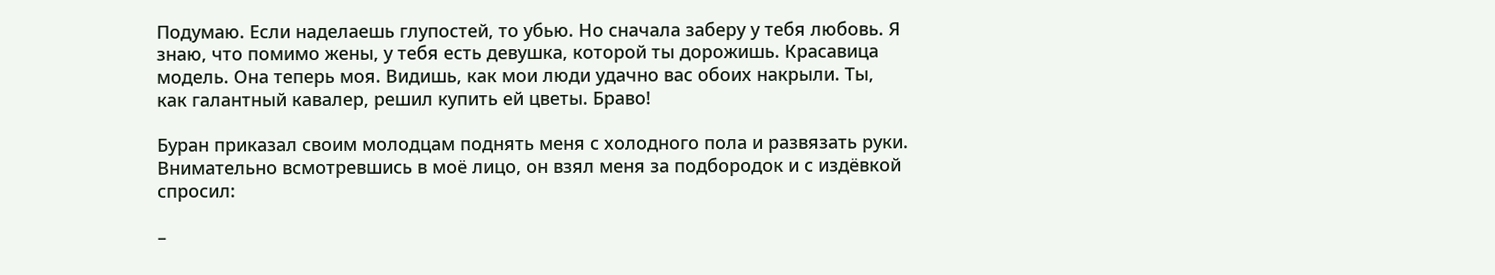Подумаю. Если наделаешь глупостей, то убью. Но сначала заберу у тебя любовь. Я знаю, что помимо жены, у тебя есть девушка, которой ты дорожишь. Красавица модель. Она теперь моя. Видишь, как мои люди удачно вас обоих накрыли. Ты, как галантный кавалер, решил купить ей цветы. Браво!

Буран приказал своим молодцам поднять меня с холодного пола и развязать руки. Внимательно всмотревшись в моё лицо, он взял меня за подбородок и с издёвкой спросил:

–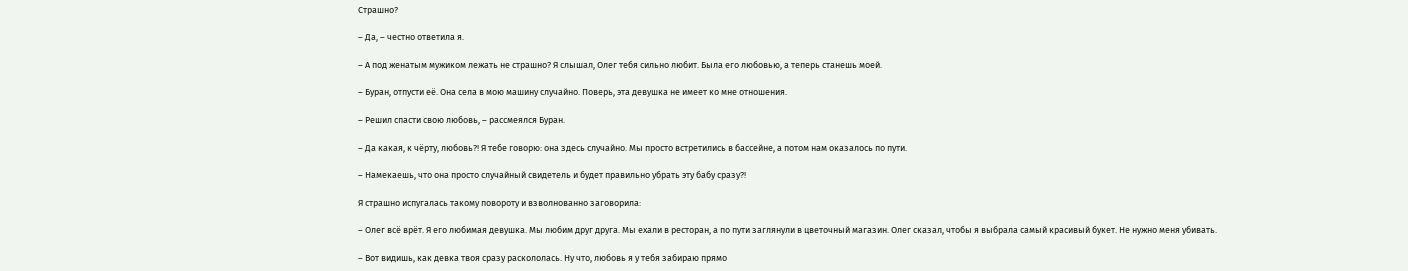Страшно?

– Да, – честно ответила я.

– А под женатым мужиком лежать не страшно? Я слышал, Олег тебя сильно любит. Была его любовью, а теперь станешь моей.

– Буран, отпусти её. Она села в мою машину случайно. Поверь, эта девушка не имеет ко мне отношения.

– Решил спасти свою любовь, – рассмеялся Буран.

– Да какая, к чёрту, любовь?! Я тебе говорю: она здесь случайно. Мы просто встретились в бассейне, а потом нам оказалось по пути.

– Намекаешь, что она просто случайный свидетель и будет правильно убрать эту бабу сразу?!

Я страшно испугалась такому повороту и взволнованно заговорила:

– Олег всё врёт. Я его любимая девушка. Мы любим друг друга. Мы ехали в ресторан, а по пути заглянули в цветочный магазин. Олег сказал, чтобы я выбрала самый красивый букет. Не нужно меня убивать.

– Вот видишь, как девка твоя сразу раскололась. Ну что, любовь я у тебя забираю прямо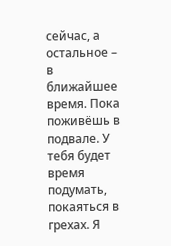сейчас, а остальное – в ближайшее время. Пока поживёшь в подвале. У тебя будет время подумать, покаяться в грехах. Я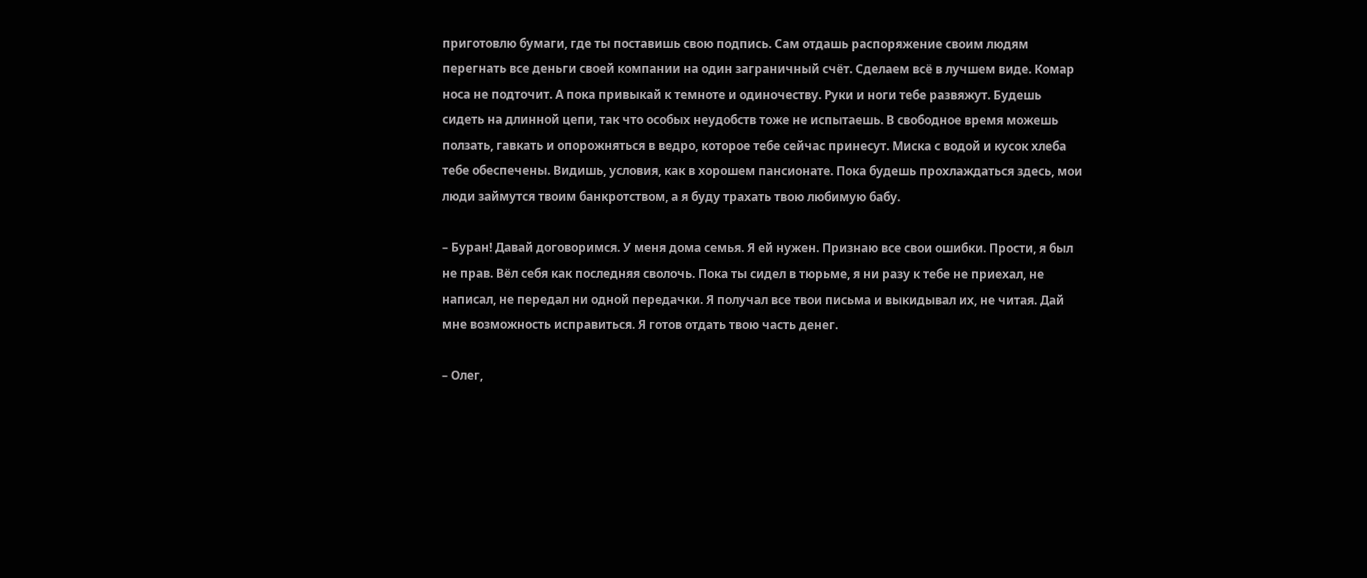приготовлю бумаги, где ты поставишь свою подпись. Сам отдашь распоряжение своим людям перегнать все деньги своей компании на один заграничный счёт. Сделаем всё в лучшем виде. Комар носа не подточит. А пока привыкай к темноте и одиночеству. Руки и ноги тебе развяжут. Будешь сидеть на длинной цепи, так что особых неудобств тоже не испытаешь. В свободное время можешь ползать, гавкать и опорожняться в ведро, которое тебе сейчас принесут. Миска с водой и кусок хлеба тебе обеспечены. Видишь, условия, как в хорошем пансионате. Пока будешь прохлаждаться здесь, мои люди займутся твоим банкротством, а я буду трахать твою любимую бабу.

– Буран! Давай договоримся. У меня дома семья. Я ей нужен. Признаю все свои ошибки. Прости, я был не прав. Вёл себя как последняя сволочь. Пока ты сидел в тюрьме, я ни разу к тебе не приехал, не написал, не передал ни одной передачки. Я получал все твои письма и выкидывал их, не читая. Дай мне возможность исправиться. Я готов отдать твою часть денег.

– Олег,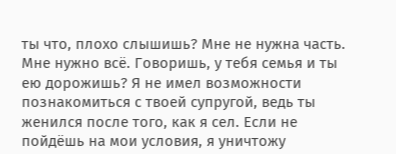ты что, плохо слышишь? Мне не нужна часть. Мне нужно всё. Говоришь, у тебя семья и ты ею дорожишь? Я не имел возможности познакомиться с твоей супругой, ведь ты женился после того, как я сел. Если не пойдёшь на мои условия, я уничтожу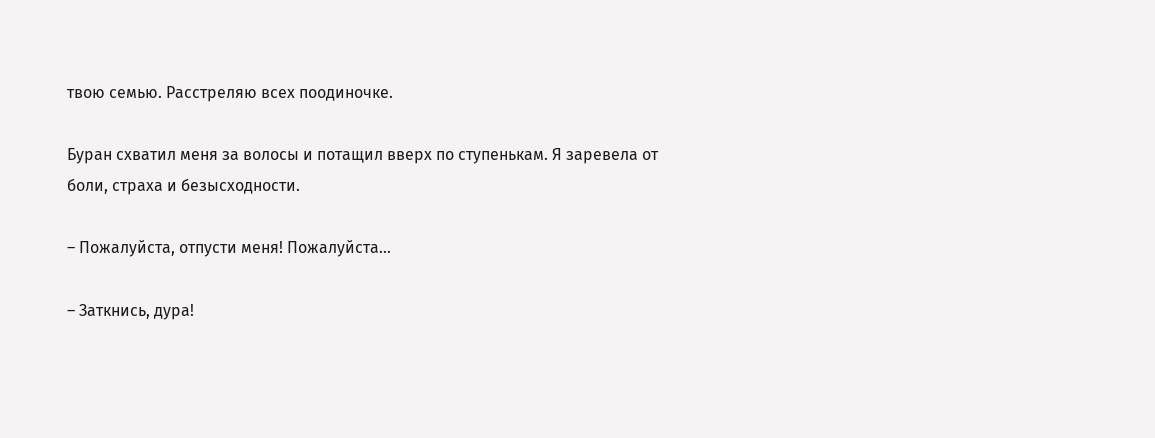твою семью. Расстреляю всех поодиночке.

Буран схватил меня за волосы и потащил вверх по ступенькам. Я заревела от боли, страха и безысходности.

– Пожалуйста, отпусти меня! Пожалуйста…

– Заткнись, дура!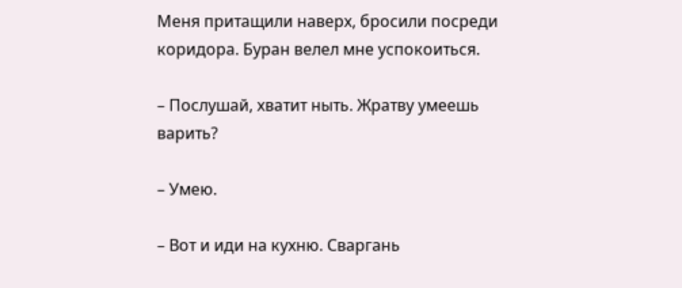Меня притащили наверх, бросили посреди коридора. Буран велел мне успокоиться.

– Послушай, хватит ныть. Жратву умеешь варить?

– Умею.

– Вот и иди на кухню. Сваргань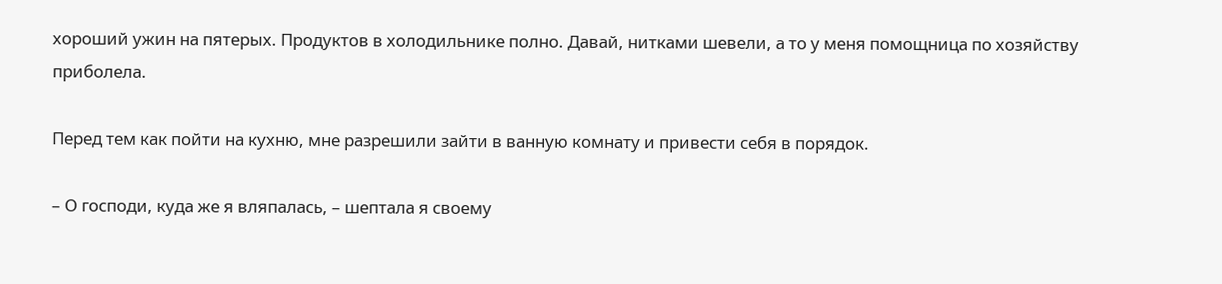хороший ужин на пятерых. Продуктов в холодильнике полно. Давай, нитками шевели, а то у меня помощница по хозяйству приболела.

Перед тем как пойти на кухню, мне разрешили зайти в ванную комнату и привести себя в порядок.

– О господи, куда же я вляпалась, – шептала я своему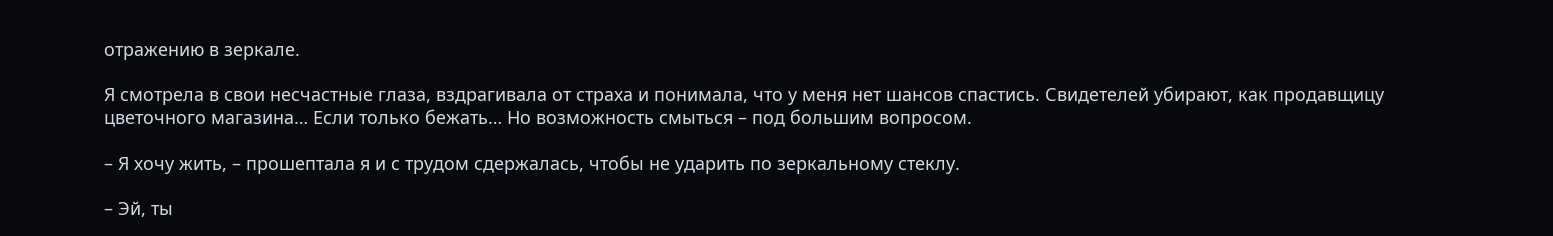отражению в зеркале.

Я смотрела в свои несчастные глаза, вздрагивала от страха и понимала, что у меня нет шансов спастись. Свидетелей убирают, как продавщицу цветочного магазина… Если только бежать… Но возможность смыться – под большим вопросом.

– Я хочу жить, – прошептала я и с трудом сдержалась, чтобы не ударить по зеркальному стеклу.

– Эй, ты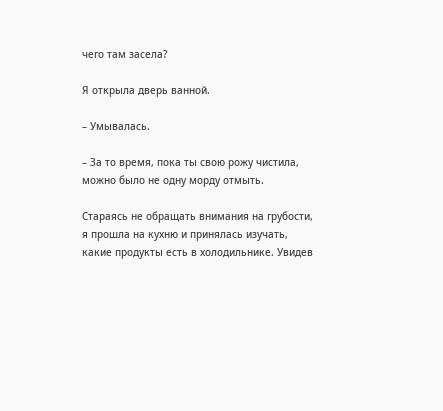чего там засела?

Я открыла дверь ванной.

– Умывалась.

– За то время, пока ты свою рожу чистила, можно было не одну морду отмыть.

Стараясь не обращать внимания на грубости, я прошла на кухню и принялась изучать, какие продукты есть в холодильнике. Увидев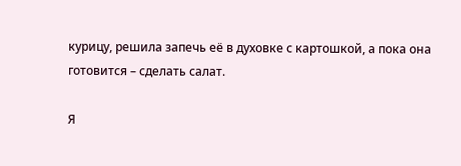курицу, решила запечь её в духовке с картошкой, а пока она готовится – сделать салат.

Я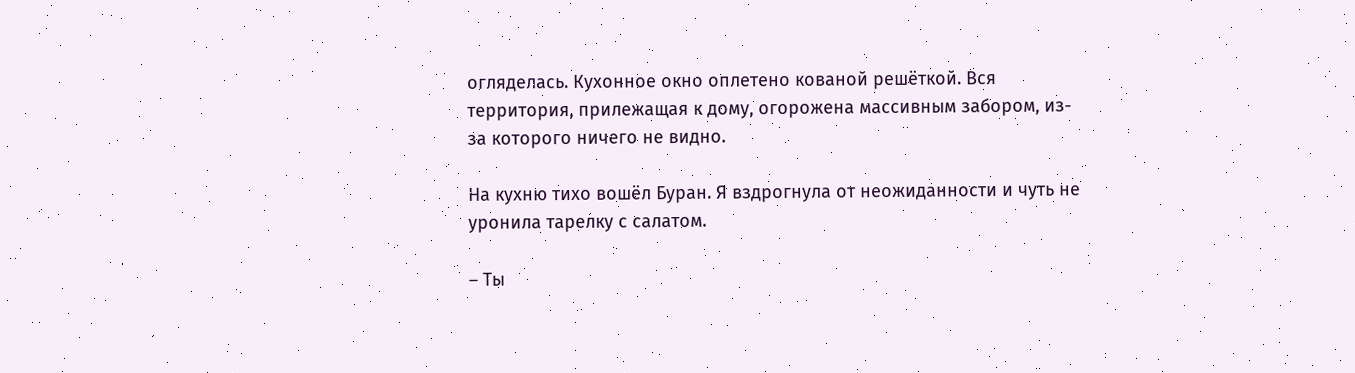огляделась. Кухонное окно оплетено кованой решёткой. Вся территория, прилежащая к дому, огорожена массивным забором, из-за которого ничего не видно.

На кухню тихо вошёл Буран. Я вздрогнула от неожиданности и чуть не уронила тарелку с салатом.

– Ты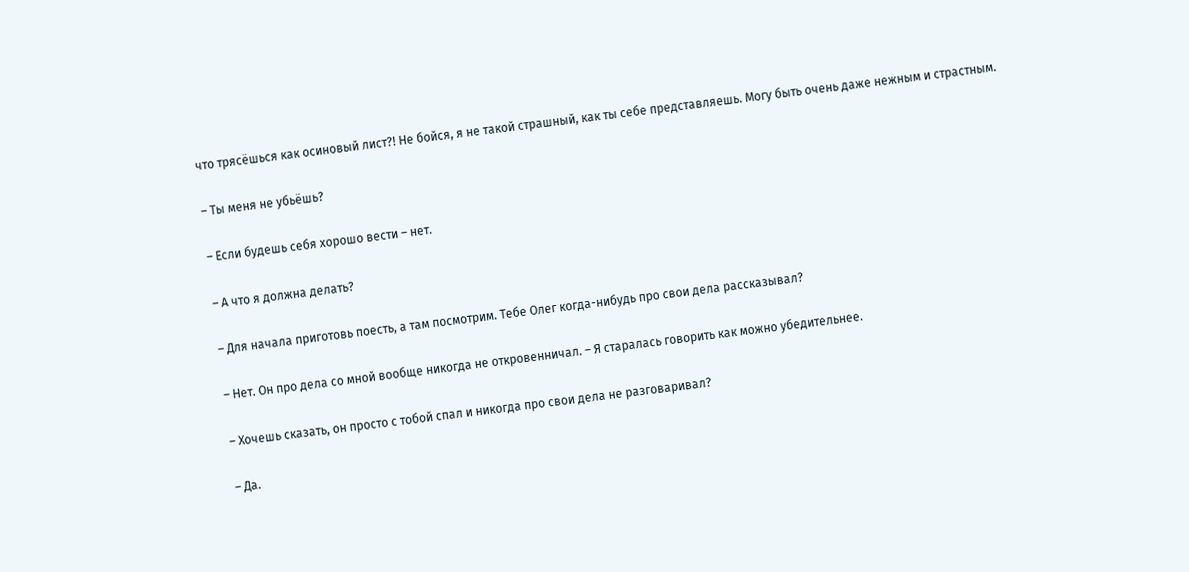что трясёшься как осиновый лист?! Не бойся, я не такой страшный, как ты себе представляешь. Могу быть очень даже нежным и страстным.

– Ты меня не убьёшь?

– Если будешь себя хорошо вести – нет.

– А что я должна делать?

– Для начала приготовь поесть, а там посмотрим. Тебе Олег когда-нибудь про свои дела рассказывал?

– Нет. Он про дела со мной вообще никогда не откровенничал. – Я старалась говорить как можно убедительнее.

– Хочешь сказать, он просто с тобой спал и никогда про свои дела не разговаривал?

– Да.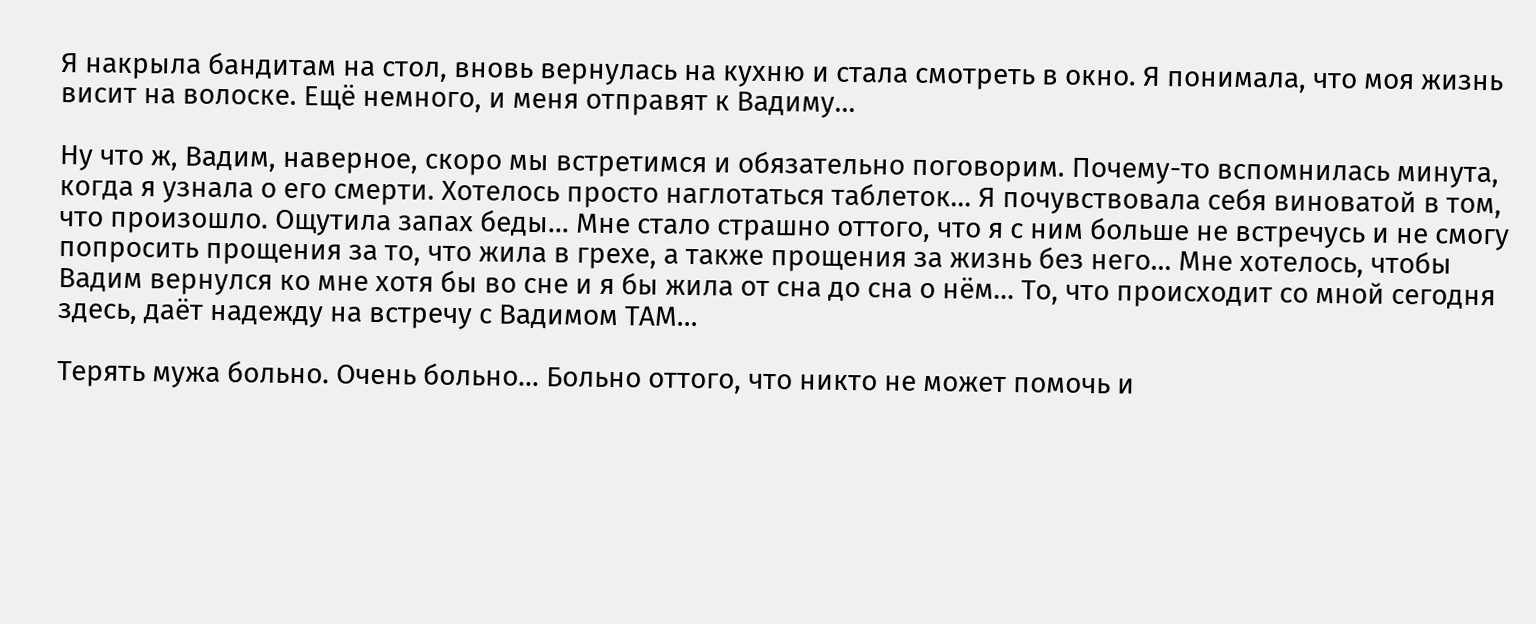Я накрыла бандитам на стол, вновь вернулась на кухню и стала смотреть в окно. Я понимала, что моя жизнь висит на волоске. Ещё немного, и меня отправят к Вадиму…

Ну что ж, Вадим, наверное, скоро мы встретимся и обязательно поговорим. Почему-то вспомнилась минута, когда я узнала о его смерти. Хотелось просто наглотаться таблеток… Я почувствовала себя виноватой в том, что произошло. Ощутила запах беды… Мне стало страшно оттого, что я с ним больше не встречусь и не смогу попросить прощения за то, что жила в грехе, а также прощения за жизнь без него… Мне хотелось, чтобы Вадим вернулся ко мне хотя бы во сне и я бы жила от сна до сна о нём… То, что происходит со мной сегодня здесь, даёт надежду на встречу с Вадимом ТАМ…

Терять мужа больно. Очень больно… Больно оттого, что никто не может помочь и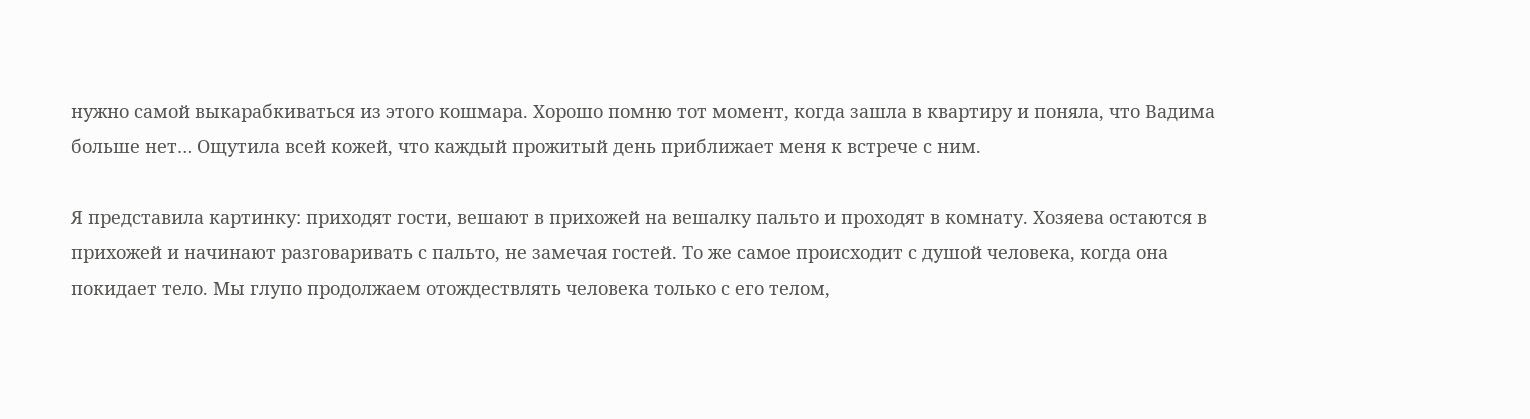нужно самой выкарабкиваться из этого кошмара. Хорошо помню тот момент, когда зашла в квартиру и поняла, что Вадима больше нет… Ощутила всей кожей, что каждый прожитый день приближает меня к встрече с ним.

Я представила картинку: приходят гости, вешают в прихожей на вешалку пальто и проходят в комнату. Хозяева остаются в прихожей и начинают разговаривать с пальто, не замечая гостей. То же самое происходит с душой человека, когда она покидает тело. Мы глупо продолжаем отождествлять человека только с его телом,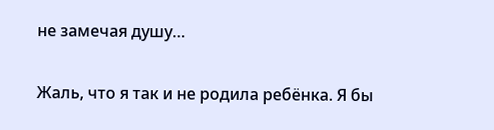не замечая душу…

Жаль, что я так и не родила ребёнка. Я бы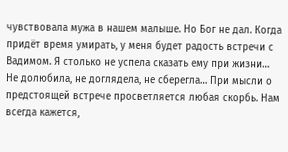чувствовала мужа в нашем малыше. Но Бог не дал. Когда придёт время умирать, у меня будет радость встречи с Вадимом. Я столько не успела сказать ему при жизни… Не долюбила, не доглядела, не сберегла… При мысли о предстоящей встрече просветляется любая скорбь. Нам всегда кажется,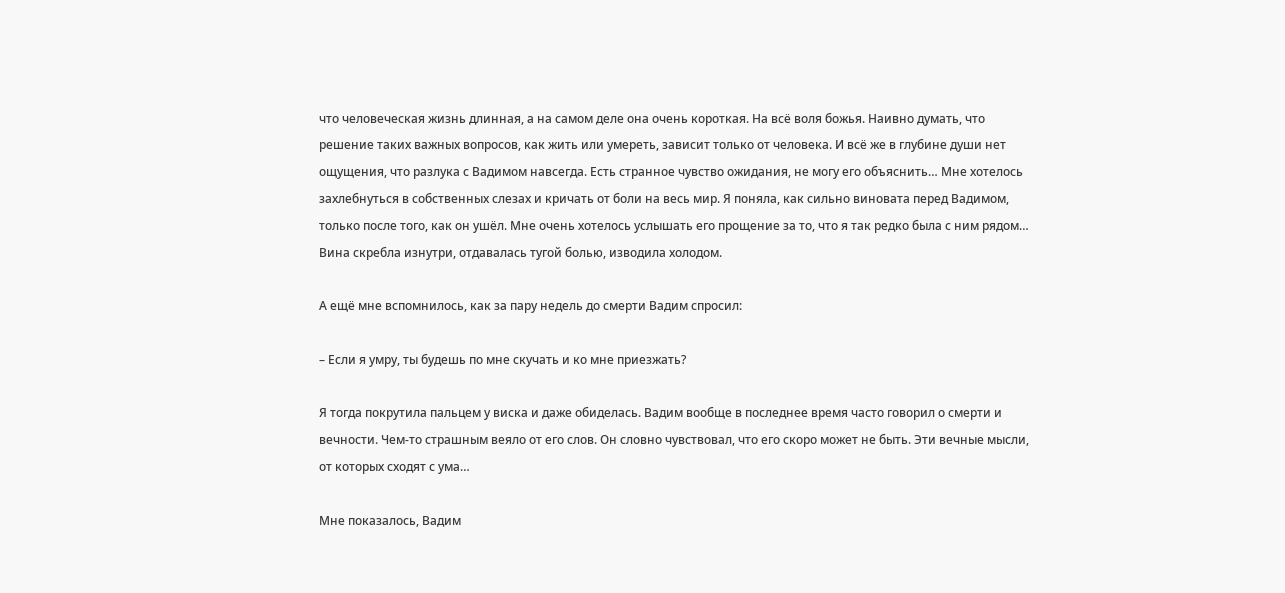что человеческая жизнь длинная, а на самом деле она очень короткая. На всё воля божья. Наивно думать, что решение таких важных вопросов, как жить или умереть, зависит только от человека. И всё же в глубине души нет ощущения, что разлука с Вадимом навсегда. Есть странное чувство ожидания, не могу его объяснить… Мне хотелось захлебнуться в собственных слезах и кричать от боли на весь мир. Я поняла, как сильно виновата перед Вадимом, только после того, как он ушёл. Мне очень хотелось услышать его прощение за то, что я так редко была с ним рядом… Вина скребла изнутри, отдавалась тугой болью, изводила холодом.

А ещё мне вспомнилось, как за пару недель до смерти Вадим спросил:

– Если я умру, ты будешь по мне скучать и ко мне приезжать?

Я тогда покрутила пальцем у виска и даже обиделась. Вадим вообще в последнее время часто говорил о смерти и вечности. Чем-то страшным веяло от его слов. Он словно чувствовал, что его скоро может не быть. Эти вечные мысли, от которых сходят с ума…

Мне показалось, Вадим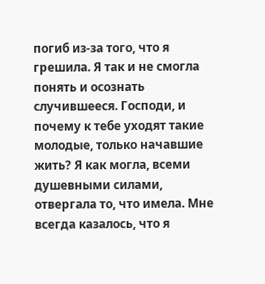погиб из-за того, что я грешила. Я так и не смогла понять и осознать случившееся. Господи, и почему к тебе уходят такие молодые, только начавшие жить? Я как могла, всеми душевными силами, отвергала то, что имела. Мне всегда казалось, что я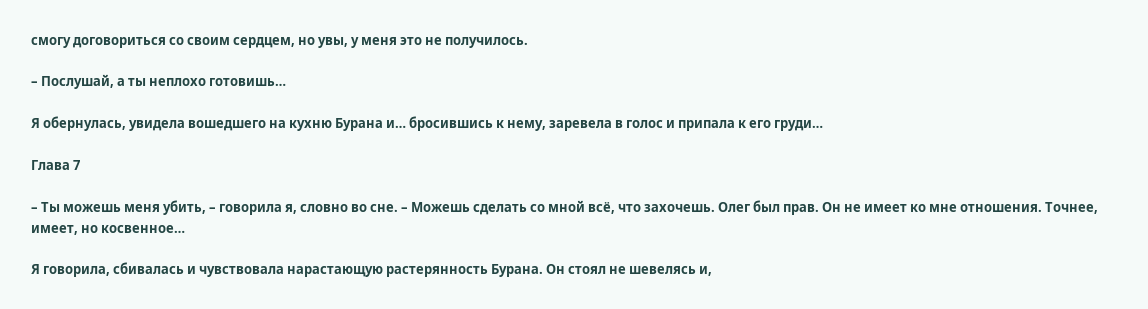смогу договориться со своим сердцем, но увы, у меня это не получилось.

– Послушай, а ты неплохо готовишь…

Я обернулась, увидела вошедшего на кухню Бурана и… бросившись к нему, заревела в голос и припала к его груди…

Глава 7

– Ты можешь меня убить, – говорила я, словно во сне. – Можешь сделать со мной всё, что захочешь. Олег был прав. Он не имеет ко мне отношения. Точнее, имеет, но косвенное…

Я говорила, сбивалась и чувствовала нарастающую растерянность Бурана. Он стоял не шевелясь и,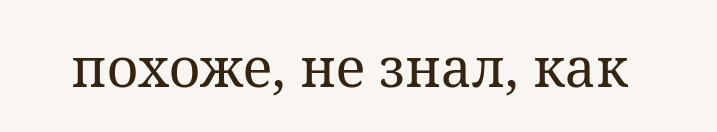похоже, не знал, как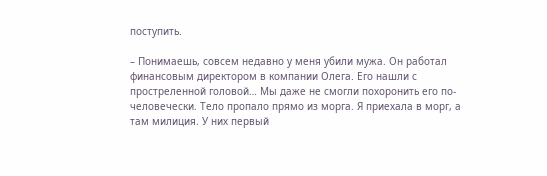поступить.

– Понимаешь, совсем недавно у меня убили мужа. Он работал финансовым директором в компании Олега. Его нашли с простреленной головой… Мы даже не смогли похоронить его по-человечески. Тело пропало прямо из морга. Я приехала в морг, а там милиция. У них первый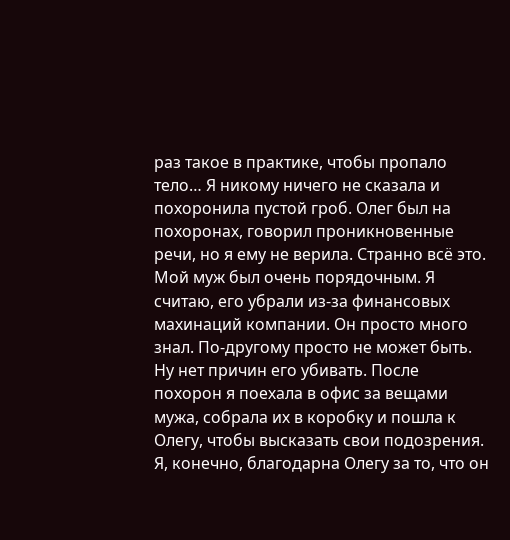раз такое в практике, чтобы пропало тело… Я никому ничего не сказала и похоронила пустой гроб. Олег был на похоронах, говорил проникновенные речи, но я ему не верила. Странно всё это. Мой муж был очень порядочным. Я считаю, его убрали из-за финансовых махинаций компании. Он просто много знал. По-другому просто не может быть. Ну нет причин его убивать. После похорон я поехала в офис за вещами мужа, собрала их в коробку и пошла к Олегу, чтобы высказать свои подозрения. Я, конечно, благодарна Олегу за то, что он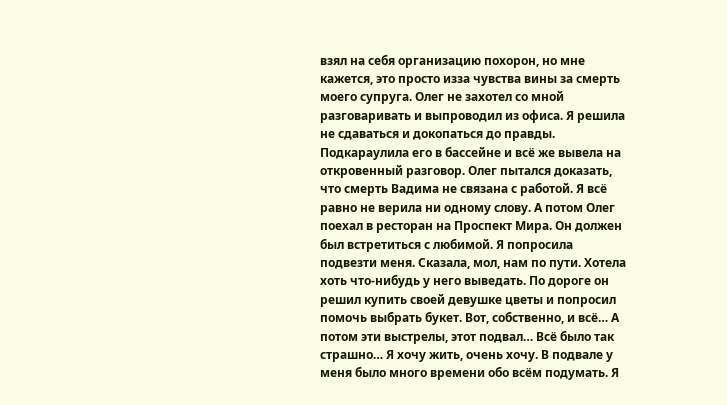взял на себя организацию похорон, но мне кажется, это просто изза чувства вины за смерть моего супруга. Олег не захотел со мной разговаривать и выпроводил из офиса. Я решила не сдаваться и докопаться до правды. Подкараулила его в бассейне и всё же вывела на откровенный разговор. Олег пытался доказать, что смерть Вадима не связана с работой. Я всё равно не верила ни одному слову. А потом Олег поехал в ресторан на Проспект Мира. Он должен был встретиться с любимой. Я попросила подвезти меня. Сказала, мол, нам по пути. Хотела хоть что-нибудь у него выведать. По дороге он решил купить своей девушке цветы и попросил помочь выбрать букет. Вот, собственно, и всё… А потом эти выстрелы, этот подвал… Всё было так страшно… Я хочу жить, очень хочу. В подвале у меня было много времени обо всём подумать. Я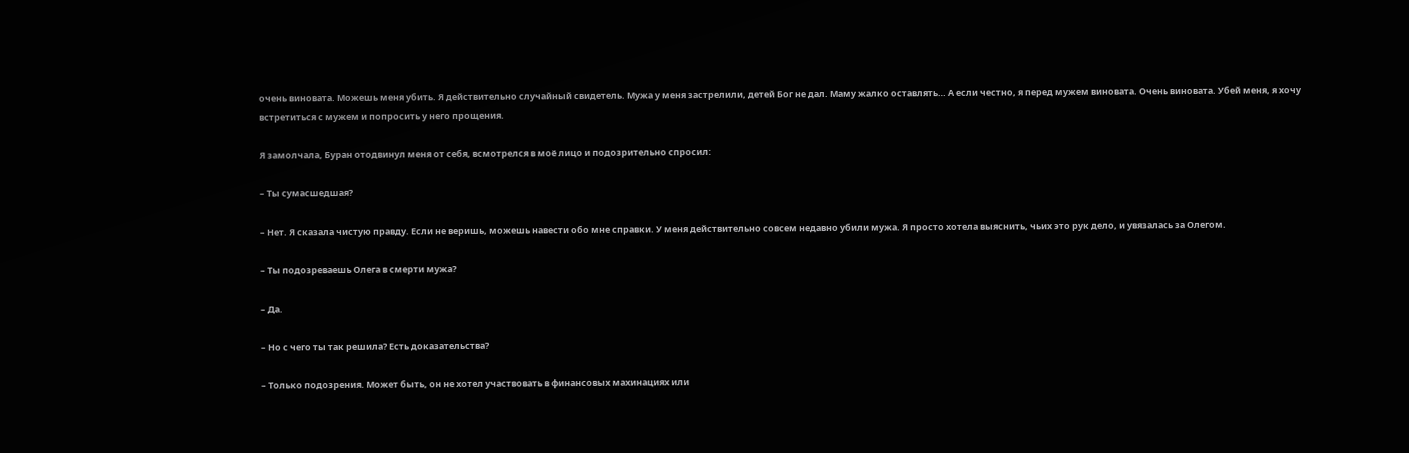очень виновата. Можешь меня убить. Я действительно случайный свидетель. Мужа у меня застрелили, детей Бог не дал. Маму жалко оставлять… А если честно, я перед мужем виновата. Очень виновата. Убей меня, я хочу встретиться с мужем и попросить у него прощения.

Я замолчала, Буран отодвинул меня от себя, всмотрелся в моё лицо и подозрительно спросил:

– Ты сумасшедшая?

– Нет. Я сказала чистую правду. Если не веришь, можешь навести обо мне справки. У меня действительно совсем недавно убили мужа. Я просто хотела выяснить, чьих это рук дело, и увязалась за Олегом.

– Ты подозреваешь Олега в смерти мужа?

– Да.

– Но с чего ты так решила? Есть доказательства?

– Только подозрения. Может быть, он не хотел участвовать в финансовых махинациях или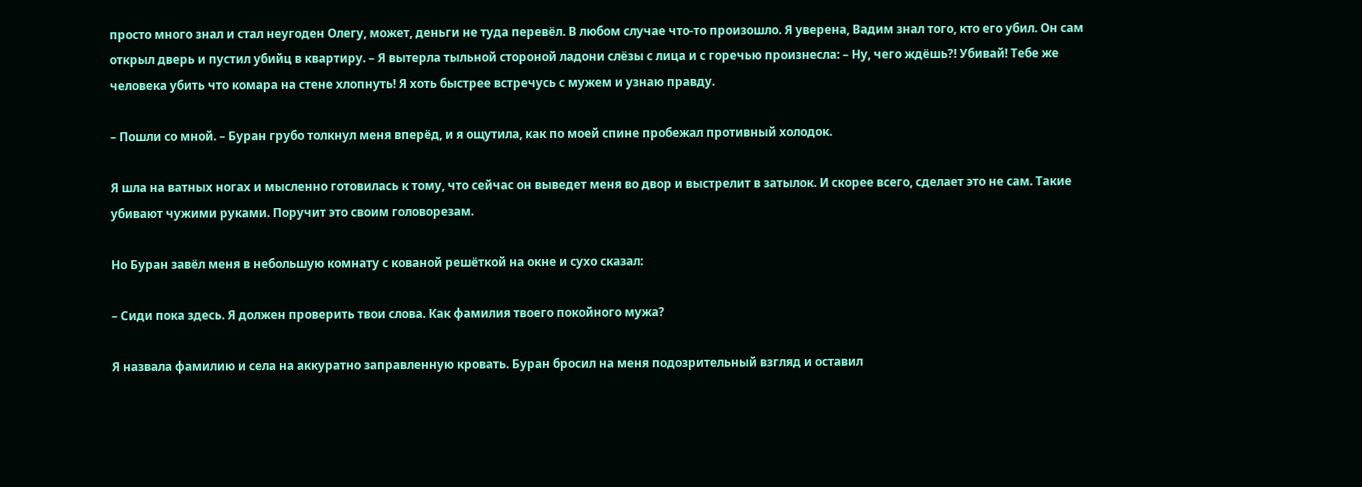просто много знал и стал неугоден Олегу, может, деньги не туда перевёл. В любом случае что-то произошло. Я уверена, Вадим знал того, кто его убил. Он сам открыл дверь и пустил убийц в квартиру. – Я вытерла тыльной стороной ладони слёзы с лица и с горечью произнесла: – Ну, чего ждёшь?! Убивай! Тебе же человека убить что комара на стене хлопнуть! Я хоть быстрее встречусь с мужем и узнаю правду.

– Пошли со мной. – Буран грубо толкнул меня вперёд, и я ощутила, как по моей спине пробежал противный холодок.

Я шла на ватных ногах и мысленно готовилась к тому, что сейчас он выведет меня во двор и выстрелит в затылок. И скорее всего, сделает это не сам. Такие убивают чужими руками. Поручит это своим головорезам.

Но Буран завёл меня в небольшую комнату с кованой решёткой на окне и сухо сказал:

– Сиди пока здесь. Я должен проверить твои слова. Как фамилия твоего покойного мужа?

Я назвала фамилию и села на аккуратно заправленную кровать. Буран бросил на меня подозрительный взгляд и оставил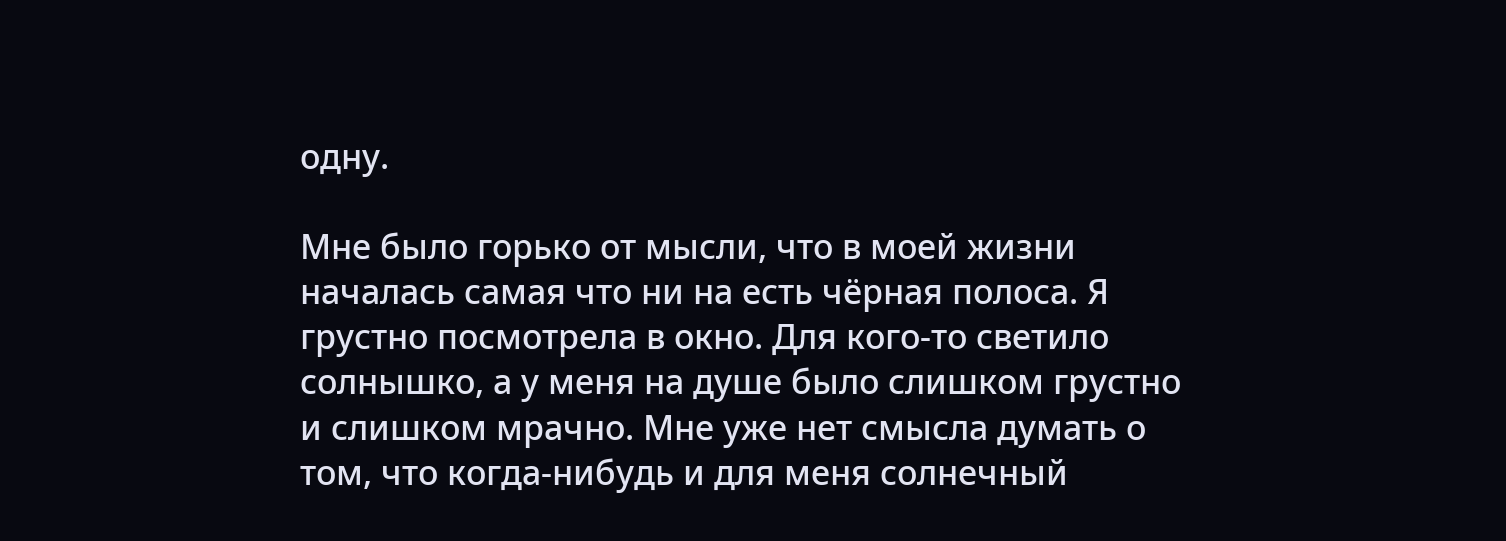одну.

Мне было горько от мысли, что в моей жизни началась самая что ни на есть чёрная полоса. Я грустно посмотрела в окно. Для кого-то светило солнышко, а у меня на душе было слишком грустно и слишком мрачно. Мне уже нет смысла думать о том, что когда-нибудь и для меня солнечный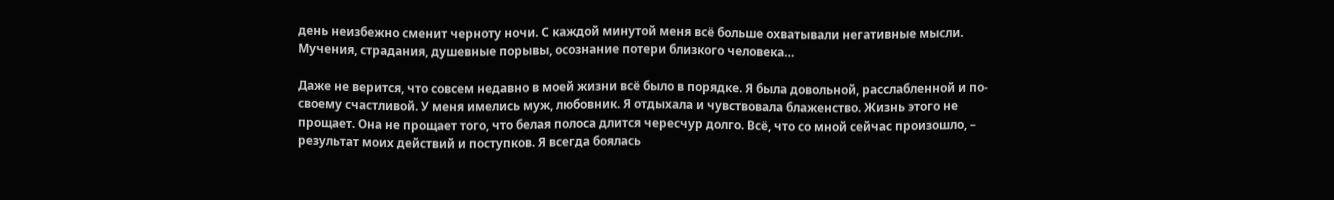день неизбежно сменит черноту ночи. С каждой минутой меня всё больше охватывали негативные мысли. Мучения, страдания, душевные порывы, осознание потери близкого человека…

Даже не верится, что совсем недавно в моей жизни всё было в порядке. Я была довольной, расслабленной и по-своему счастливой. У меня имелись муж, любовник. Я отдыхала и чувствовала блаженство. Жизнь этого не прощает. Она не прощает того, что белая полоса длится чересчур долго. Всё, что со мной сейчас произошло, – результат моих действий и поступков. Я всегда боялась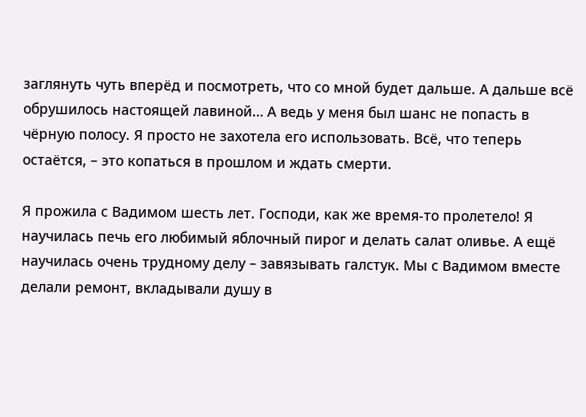заглянуть чуть вперёд и посмотреть, что со мной будет дальше. А дальше всё обрушилось настоящей лавиной… А ведь у меня был шанс не попасть в чёрную полосу. Я просто не захотела его использовать. Всё, что теперь остаётся, – это копаться в прошлом и ждать смерти.

Я прожила с Вадимом шесть лет. Господи, как же время-то пролетело! Я научилась печь его любимый яблочный пирог и делать салат оливье. А ещё научилась очень трудному делу – завязывать галстук. Мы с Вадимом вместе делали ремонт, вкладывали душу в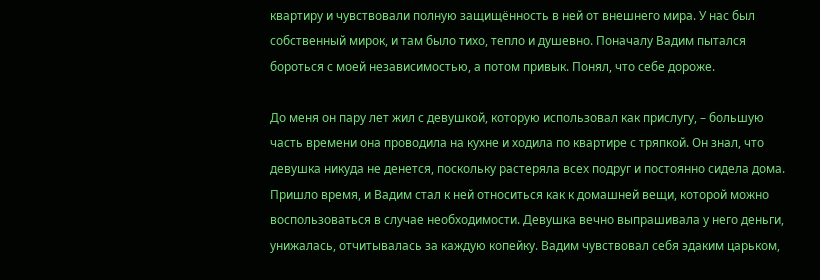квартиру и чувствовали полную защищённость в ней от внешнего мира. У нас был собственный мирок, и там было тихо, тепло и душевно. Поначалу Вадим пытался бороться с моей независимостью, а потом привык. Понял, что себе дороже.

До меня он пару лет жил с девушкой, которую использовал как прислугу, – большую часть времени она проводила на кухне и ходила по квартире с тряпкой. Он знал, что девушка никуда не денется, поскольку растеряла всех подруг и постоянно сидела дома. Пришло время, и Вадим стал к ней относиться как к домашней вещи, которой можно воспользоваться в случае необходимости. Девушка вечно выпрашивала у него деньги, унижалась, отчитывалась за каждую копейку. Вадим чувствовал себя эдаким царьком,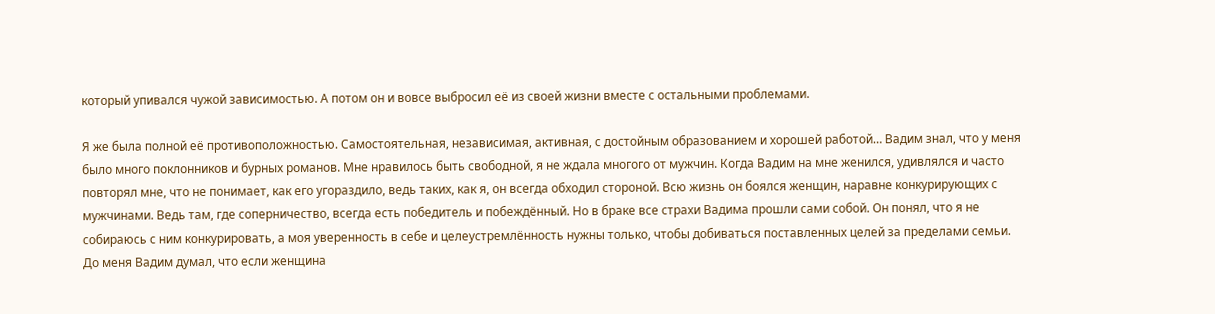который упивался чужой зависимостью. А потом он и вовсе выбросил её из своей жизни вместе с остальными проблемами.

Я же была полной её противоположностью. Самостоятельная, независимая, активная, с достойным образованием и хорошей работой… Вадим знал, что у меня было много поклонников и бурных романов. Мне нравилось быть свободной, я не ждала многого от мужчин. Когда Вадим на мне женился, удивлялся и часто повторял мне, что не понимает, как его угораздило, ведь таких, как я, он всегда обходил стороной. Всю жизнь он боялся женщин, наравне конкурирующих с мужчинами. Ведь там, где соперничество, всегда есть победитель и побеждённый. Но в браке все страхи Вадима прошли сами собой. Он понял, что я не собираюсь с ним конкурировать, а моя уверенность в себе и целеустремлённость нужны только, чтобы добиваться поставленных целей за пределами семьи. До меня Вадим думал, что если женщина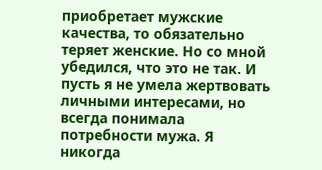приобретает мужские качества, то обязательно теряет женские. Но со мной убедился, что это не так. И пусть я не умела жертвовать личными интересами, но всегда понимала потребности мужа. Я никогда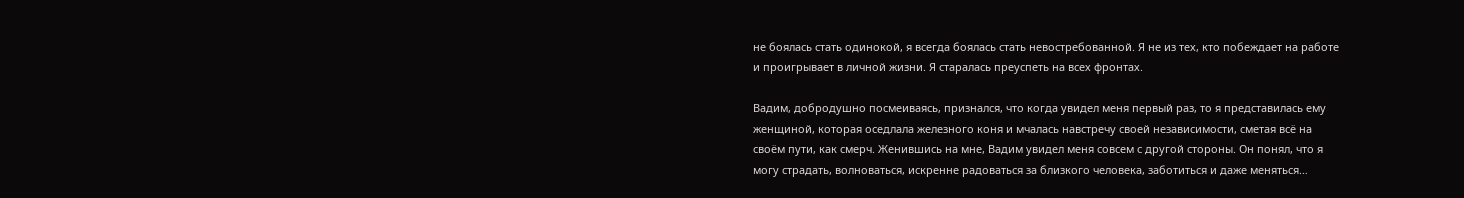не боялась стать одинокой, я всегда боялась стать невостребованной. Я не из тех, кто побеждает на работе и проигрывает в личной жизни. Я старалась преуспеть на всех фронтах.

Вадим, добродушно посмеиваясь, признался, что когда увидел меня первый раз, то я представилась ему женщиной, которая оседлала железного коня и мчалась навстречу своей независимости, сметая всё на своём пути, как смерч. Женившись на мне, Вадим увидел меня совсем с другой стороны. Он понял, что я могу страдать, волноваться, искренне радоваться за близкого человека, заботиться и даже меняться…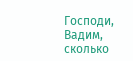Господи, Вадим, сколько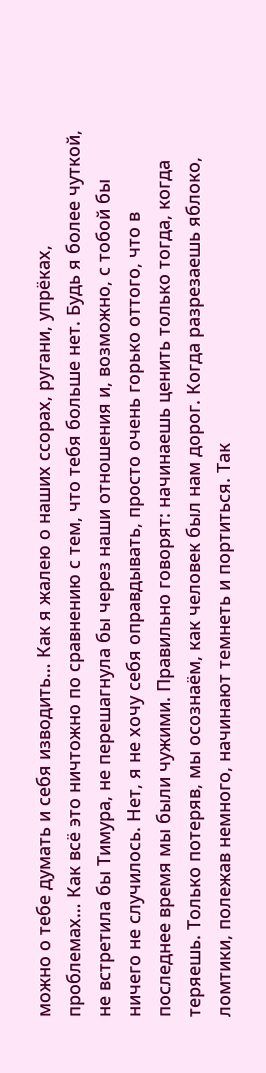можно о тебе думать и себя изводить… Как я жалею о наших ссорах, ругани, упрёках, проблемах… Как всё это ничтожно по сравнению с тем, что тебя больше нет. Будь я более чуткой, не встретила бы Тимура, не перешагнула бы через наши отношения и, возможно, с тобой бы ничего не случилось. Нет, я не хочу себя оправдывать, просто очень горько оттого, что в последнее время мы были чужими. Правильно говорят: начинаешь ценить только тогда, когда теряешь. Только потеряв, мы осознаём, как человек был нам дорог. Когда разрезаешь яблоко, ломтики, полежав немного, начинают темнеть и портиться. Так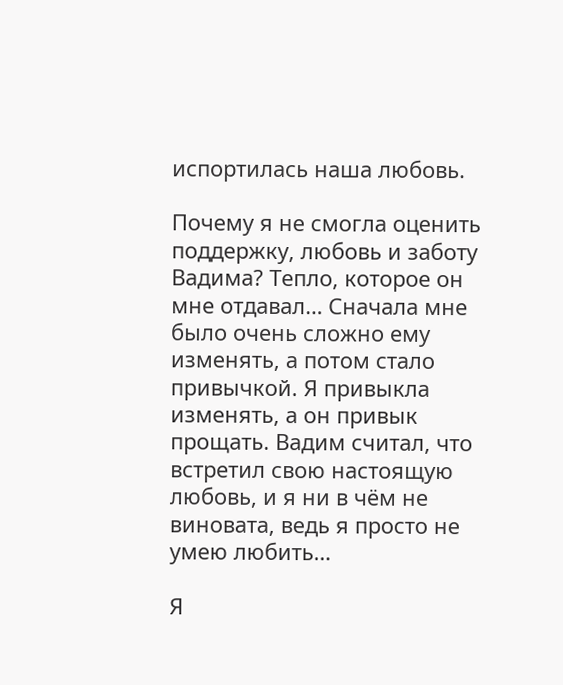испортилась наша любовь.

Почему я не смогла оценить поддержку, любовь и заботу Вадима? Тепло, которое он мне отдавал… Сначала мне было очень сложно ему изменять, а потом стало привычкой. Я привыкла изменять, а он привык прощать. Вадим считал, что встретил свою настоящую любовь, и я ни в чём не виновата, ведь я просто не умею любить…

Я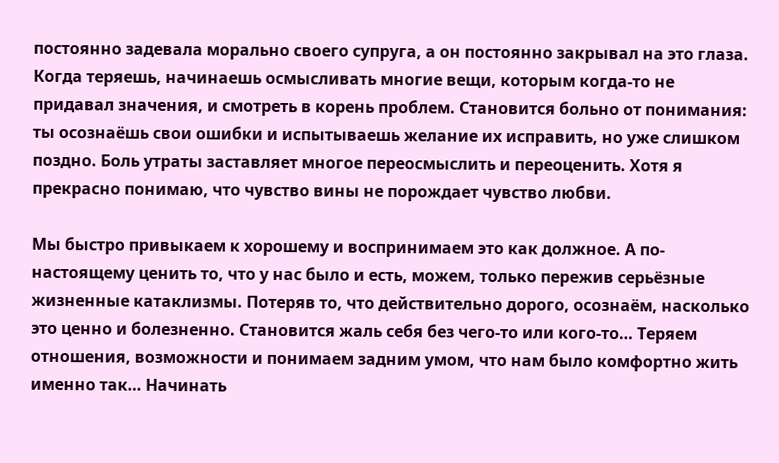постоянно задевала морально своего супруга, а он постоянно закрывал на это глаза. Когда теряешь, начинаешь осмысливать многие вещи, которым когда-то не придавал значения, и смотреть в корень проблем. Становится больно от понимания: ты осознаёшь свои ошибки и испытываешь желание их исправить, но уже слишком поздно. Боль утраты заставляет многое переосмыслить и переоценить. Хотя я прекрасно понимаю, что чувство вины не порождает чувство любви.

Мы быстро привыкаем к хорошему и воспринимаем это как должное. А по-настоящему ценить то, что у нас было и есть, можем, только пережив серьёзные жизненные катаклизмы. Потеряв то, что действительно дорого, осознаём, насколько это ценно и болезненно. Становится жаль себя без чего-то или кого-то… Теряем отношения, возможности и понимаем задним умом, что нам было комфортно жить именно так… Начинать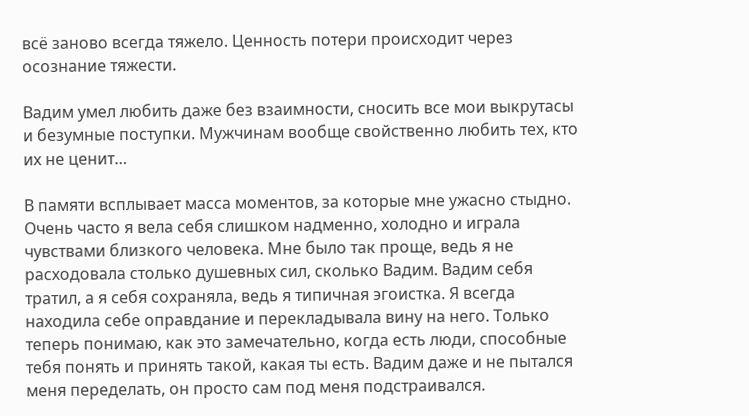всё заново всегда тяжело. Ценность потери происходит через осознание тяжести.

Вадим умел любить даже без взаимности, сносить все мои выкрутасы и безумные поступки. Мужчинам вообще свойственно любить тех, кто их не ценит…

В памяти всплывает масса моментов, за которые мне ужасно стыдно. Очень часто я вела себя слишком надменно, холодно и играла чувствами близкого человека. Мне было так проще, ведь я не расходовала столько душевных сил, сколько Вадим. Вадим себя тратил, а я себя сохраняла, ведь я типичная эгоистка. Я всегда находила себе оправдание и перекладывала вину на него. Только теперь понимаю, как это замечательно, когда есть люди, способные тебя понять и принять такой, какая ты есть. Вадим даже и не пытался меня переделать, он просто сам под меня подстраивался.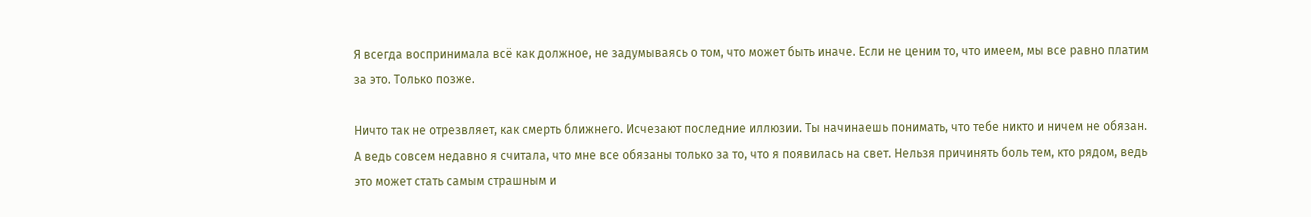Я всегда воспринимала всё как должное, не задумываясь о том, что может быть иначе. Если не ценим то, что имеем, мы все равно платим за это. Только позже.

Ничто так не отрезвляет, как смерть ближнего. Исчезают последние иллюзии. Ты начинаешь понимать, что тебе никто и ничем не обязан. А ведь совсем недавно я считала, что мне все обязаны только за то, что я появилась на свет. Нельзя причинять боль тем, кто рядом, ведь это может стать самым страшным и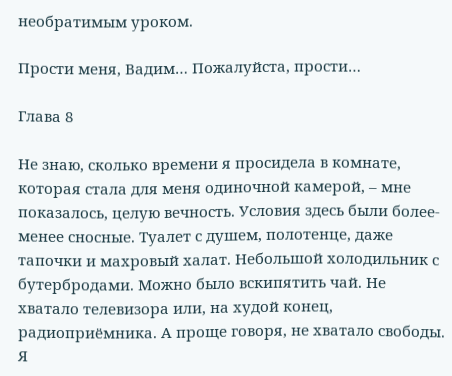необратимым уроком.

Прости меня, Вадим… Пожалуйста, прости…

Глава 8

Не знаю, сколько времени я просидела в комнате, которая стала для меня одиночной камерой, – мне показалось, целую вечность. Условия здесь были более-менее сносные. Туалет с душем, полотенце, даже тапочки и махровый халат. Небольшой холодильник с бутербродами. Можно было вскипятить чай. Не хватало телевизора или, на худой конец, радиоприёмника. А проще говоря, не хватало свободы. Я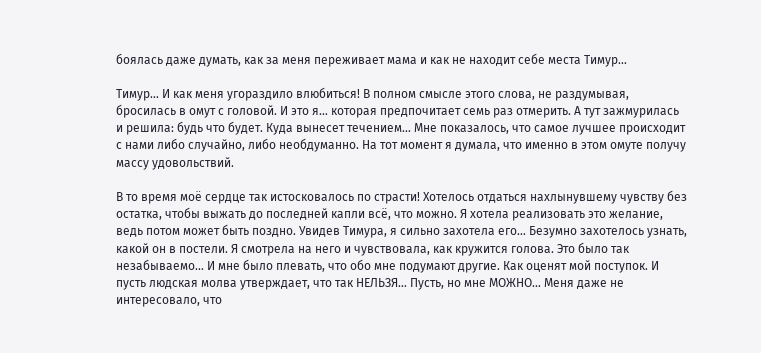боялась даже думать, как за меня переживает мама и как не находит себе места Тимур…

Тимур… И как меня угораздило влюбиться! В полном смысле этого слова, не раздумывая, бросилась в омут с головой. И это я… которая предпочитает семь раз отмерить. А тут зажмурилась и решила: будь что будет. Куда вынесет течением… Мне показалось, что самое лучшее происходит с нами либо случайно, либо необдуманно. На тот момент я думала, что именно в этом омуте получу массу удовольствий.

В то время моё сердце так истосковалось по страсти! Хотелось отдаться нахлынувшему чувству без остатка, чтобы выжать до последней капли всё, что можно. Я хотела реализовать это желание, ведь потом может быть поздно. Увидев Тимура, я сильно захотела его… Безумно захотелось узнать, какой он в постели. Я смотрела на него и чувствовала, как кружится голова. Это было так незабываемо… И мне было плевать, что обо мне подумают другие. Как оценят мой поступок. И пусть людская молва утверждает, что так НЕЛЬЗЯ… Пусть, но мне МОЖНО… Меня даже не интересовало, что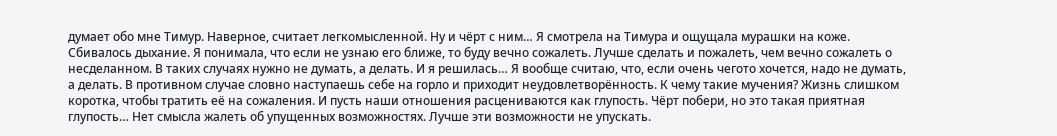думает обо мне Тимур. Наверное, считает легкомысленной. Ну и чёрт с ним… Я смотрела на Тимура и ощущала мурашки на коже. Сбивалось дыхание. Я понимала, что если не узнаю его ближе, то буду вечно сожалеть. Лучше сделать и пожалеть, чем вечно сожалеть о несделанном. В таких случаях нужно не думать, а делать. И я решилась… Я вообще считаю, что, если очень чегото хочется, надо не думать, а делать. В противном случае словно наступаешь себе на горло и приходит неудовлетворённость. К чему такие мучения? Жизнь слишком коротка, чтобы тратить её на сожаления. И пусть наши отношения расцениваются как глупость. Чёрт побери, но это такая приятная глупость… Нет смысла жалеть об упущенных возможностях. Лучше эти возможности не упускать.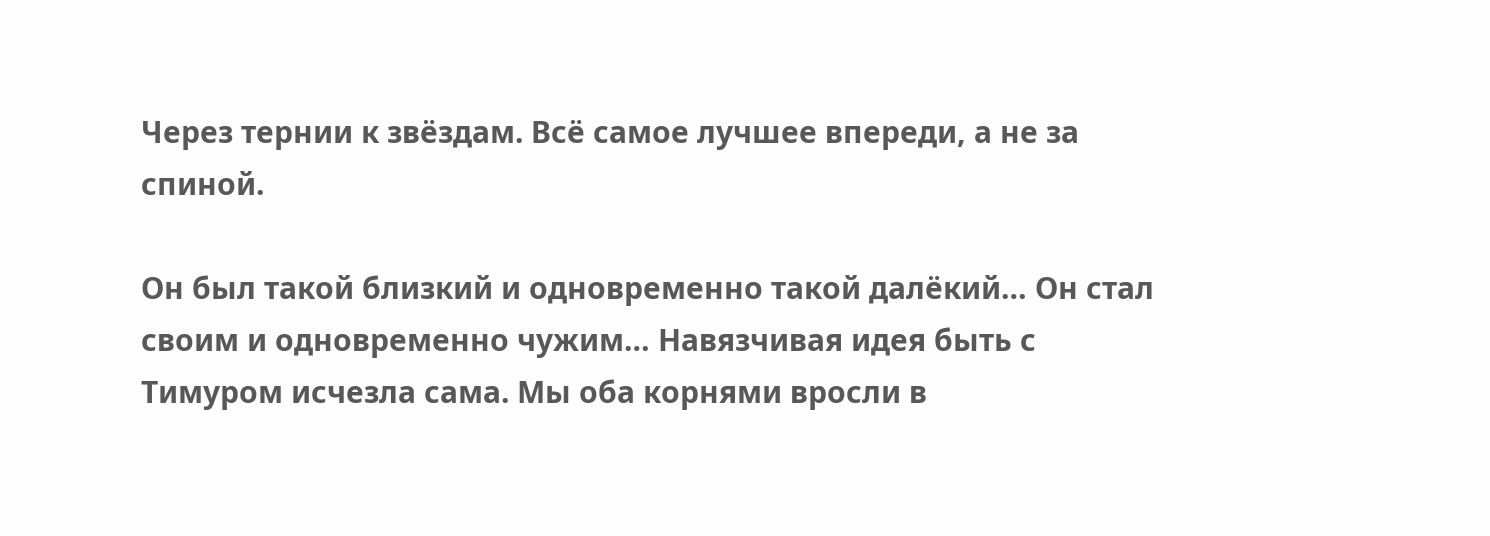Через тернии к звёздам. Всё самое лучшее впереди, а не за спиной.

Он был такой близкий и одновременно такой далёкий… Он стал своим и одновременно чужим… Навязчивая идея быть с Тимуром исчезла сама. Мы оба корнями вросли в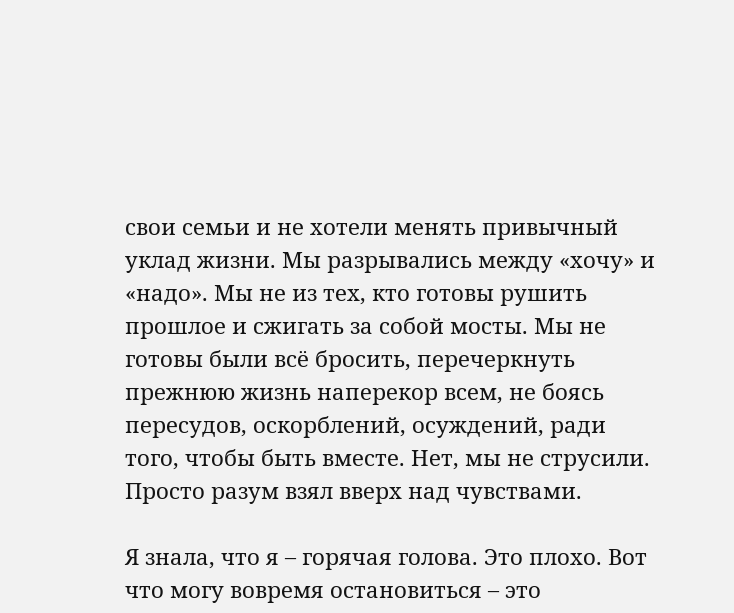свои семьи и не хотели менять привычный уклад жизни. Мы разрывались между «хочу» и «надо». Мы не из тех, кто готовы рушить прошлое и сжигать за собой мосты. Мы не готовы были всё бросить, перечеркнуть прежнюю жизнь наперекор всем, не боясь пересудов, оскорблений, осуждений, ради того, чтобы быть вместе. Нет, мы не струсили. Просто разум взял вверх над чувствами.

Я знала, что я – горячая голова. Это плохо. Вот что могу вовремя остановиться – это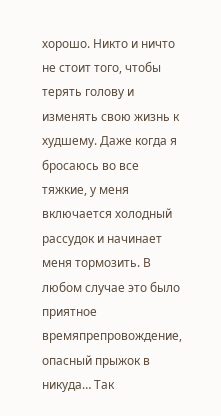хорошо. Никто и ничто не стоит того, чтобы терять голову и изменять свою жизнь к худшему. Даже когда я бросаюсь во все тяжкие, у меня включается холодный рассудок и начинает меня тормозить. В любом случае это было приятное времяпрепровождение, опасный прыжок в никуда… Так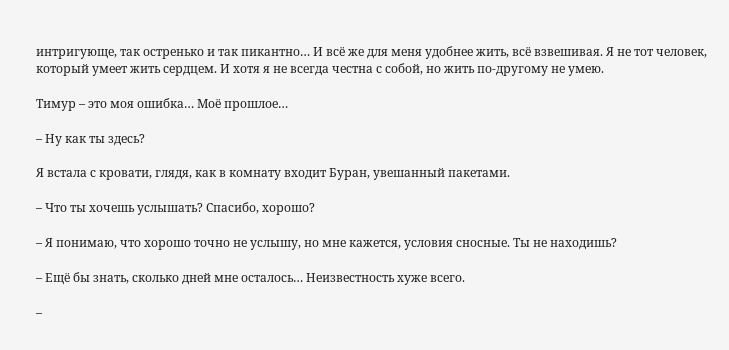интригующе, так остренько и так пикантно… И всё же для меня удобнее жить, всё взвешивая. Я не тот человек, который умеет жить сердцем. И хотя я не всегда честна с собой, но жить по-другому не умею.

Тимур – это моя ошибка… Моё прошлое…

– Ну как ты здесь?

Я встала с кровати, глядя, как в комнату входит Буран, увешанный пакетами.

– Что ты хочешь услышать? Спасибо, хорошо?

– Я понимаю, что хорошо точно не услышу, но мне кажется, условия сносные. Ты не находишь?

– Ещё бы знать, сколько дней мне осталось… Неизвестность хуже всего.

–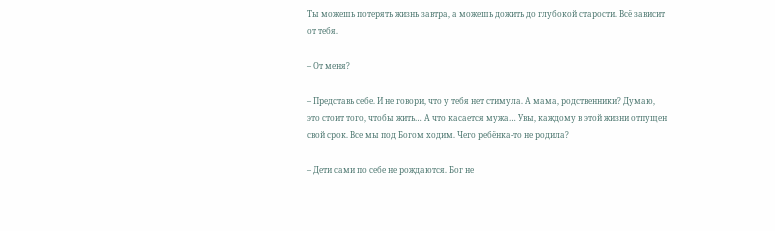Ты можешь потерять жизнь завтра, а можешь дожить до глубокой старости. Всё зависит от тебя.

– От меня?

– Представь себе. И не говори, что у тебя нет стимула. А мама, родственники? Думаю, это стоит того, чтобы жить… А что касается мужа… Увы, каждому в этой жизни отпущен свой срок. Все мы под Богом ходим. Чего ребёнка-то не родила?

– Дети сами по себе не рождаются. Бог не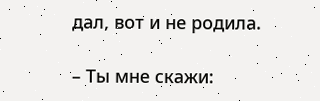дал, вот и не родила.

– Ты мне скажи: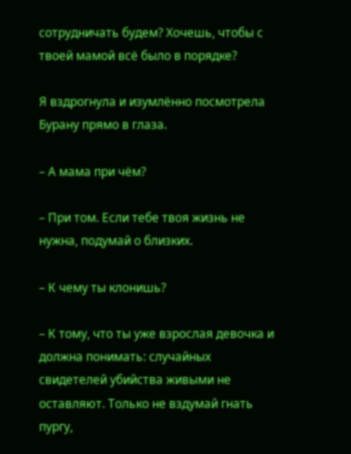сотрудничать будем? Хочешь, чтобы с твоей мамой всё было в порядке?

Я вздрогнула и изумлённо посмотрела Бурану прямо в глаза.

– А мама при чём?

– При том. Если тебе твоя жизнь не нужна, подумай о близких.

– К чему ты клонишь?

– К тому, что ты уже взрослая девочка и должна понимать: случайных свидетелей убийства живыми не оставляют. Только не вздумай гнать пургу,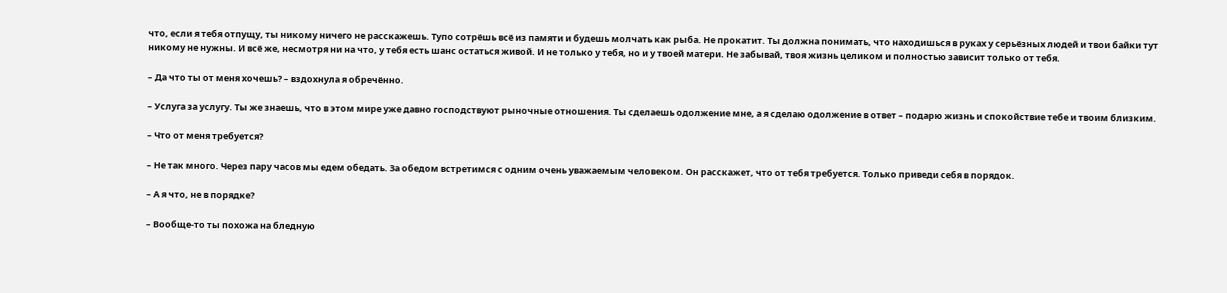что, если я тебя отпущу, ты никому ничего не расскажешь. Тупо сотрёшь всё из памяти и будешь молчать как рыба. Не прокатит. Ты должна понимать, что находишься в руках у серьёзных людей и твои байки тут никому не нужны. И всё же, несмотря ни на что, у тебя есть шанс остаться живой. И не только у тебя, но и у твоей матери. Не забывай, твоя жизнь целиком и полностью зависит только от тебя.

– Да что ты от меня хочешь? – вздохнула я обречённо.

– Услуга за услугу. Ты же знаешь, что в этом мире уже давно господствуют рыночные отношения. Ты сделаешь одолжение мне, а я сделаю одолжение в ответ – подарю жизнь и спокойствие тебе и твоим близким.

– Что от меня требуется?

– Не так много. Через пару часов мы едем обедать. За обедом встретимся с одним очень уважаемым человеком. Он расскажет, что от тебя требуется. Только приведи себя в порядок.

– А я что, не в порядке?

– Вообще-то ты похожа на бледную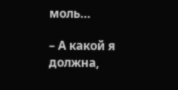моль…

– А какой я должна,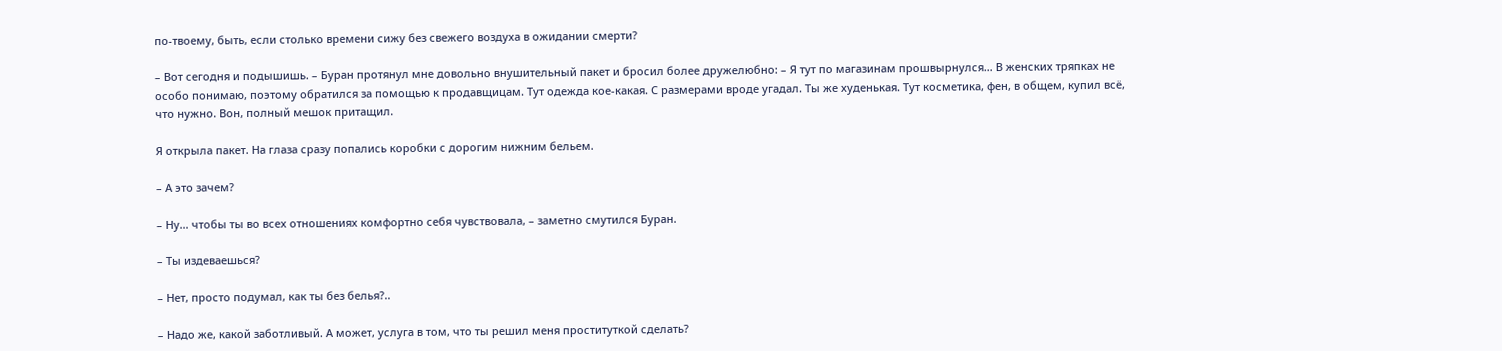по-твоему, быть, если столько времени сижу без свежего воздуха в ожидании смерти?

– Вот сегодня и подышишь. – Буран протянул мне довольно внушительный пакет и бросил более дружелюбно: – Я тут по магазинам прошвырнулся… В женских тряпках не особо понимаю, поэтому обратился за помощью к продавщицам. Тут одежда кое-какая. С размерами вроде угадал. Ты же худенькая. Тут косметика, фен, в общем, купил всё, что нужно. Вон, полный мешок притащил.

Я открыла пакет. На глаза сразу попались коробки с дорогим нижним бельем.

– А это зачем?

– Ну… чтобы ты во всех отношениях комфортно себя чувствовала, – заметно смутился Буран.

– Ты издеваешься?

– Нет, просто подумал, как ты без белья?..

– Надо же, какой заботливый. А может, услуга в том, что ты решил меня проституткой сделать?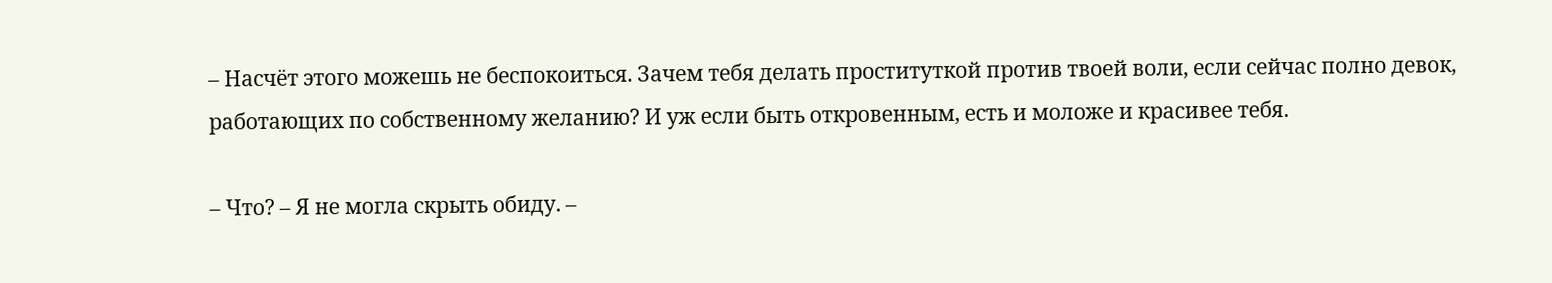– Насчёт этого можешь не беспокоиться. Зачем тебя делать проституткой против твоей воли, если сейчас полно девок, работающих по собственному желанию? И уж если быть откровенным, есть и моложе и красивее тебя.

– Что? – Я не могла скрыть обиду. –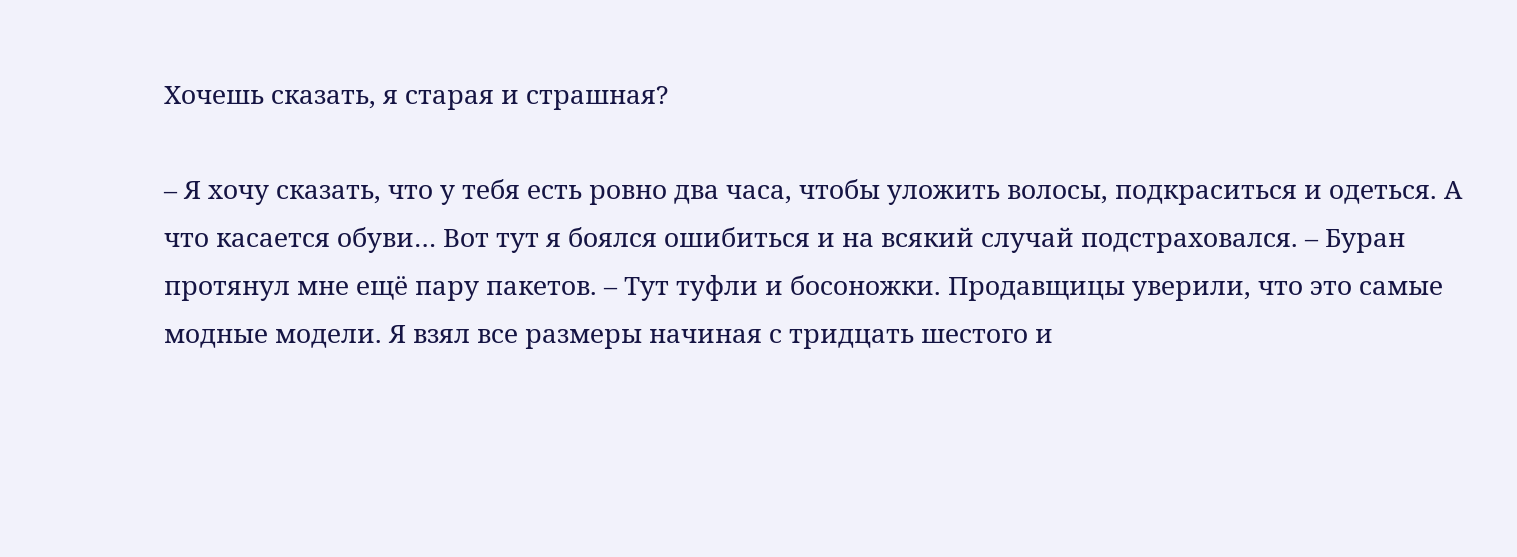Хочешь сказать, я старая и страшная?

– Я хочу сказать, что у тебя есть ровно два часа, чтобы уложить волосы, подкраситься и одеться. А что касается обуви… Вот тут я боялся ошибиться и на всякий случай подстраховался. – Буран протянул мне ещё пару пакетов. – Тут туфли и босоножки. Продавщицы уверили, что это самые модные модели. Я взял все размеры начиная с тридцать шестого и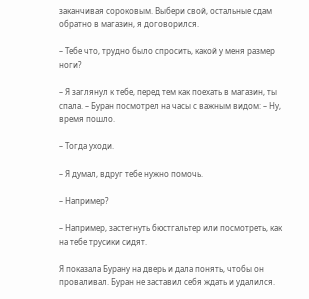заканчивая сороковым. Выбери свой, остальные сдам обратно в магазин, я договорился.

– Тебе что, трудно было спросить, какой у меня размер ноги?

– Я заглянул к тебе, перед тем как поехать в магазин, ты спала. – Буран посмотрел на часы с важным видом: – Ну, время пошло.

– Тогда уходи.

– Я думал, вдруг тебе нужно помочь.

– Например?

– Например, застегнуть бюстгальтер или посмотреть, как на тебе трусики сидят.

Я показала Бурану на дверь и дала понять, чтобы он проваливал. Буран не заставил себя ждать и удалился.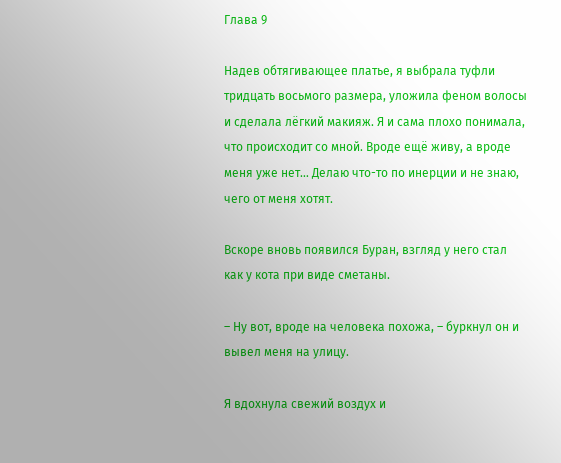Глава 9

Надев обтягивающее платье, я выбрала туфли тридцать восьмого размера, уложила феном волосы и сделала лёгкий макияж. Я и сама плохо понимала, что происходит со мной. Вроде ещё живу, а вроде меня уже нет… Делаю что-то по инерции и не знаю, чего от меня хотят.

Вскоре вновь появился Буран, взгляд у него стал как у кота при виде сметаны.

– Ну вот, вроде на человека похожа, – буркнул он и вывел меня на улицу.

Я вдохнула свежий воздух и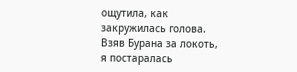ощутила, как закружилась голова. Взяв Бурана за локоть, я постаралась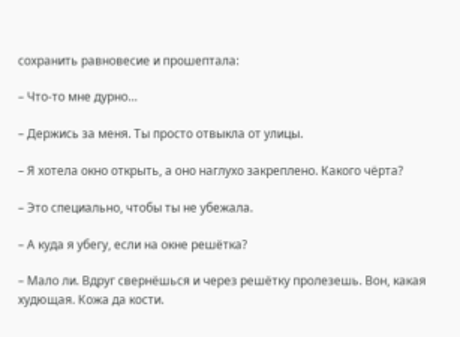сохранить равновесие и прошептала:

– Что-то мне дурно…

– Держись за меня. Ты просто отвыкла от улицы.

– Я хотела окно открыть, а оно наглухо закреплено. Какого чёрта?

– Это специально, чтобы ты не убежала.

– А куда я убегу, если на окне решётка?

– Мало ли. Вдруг свернёшься и через решётку пролезешь. Вон, какая худющая. Кожа да кости.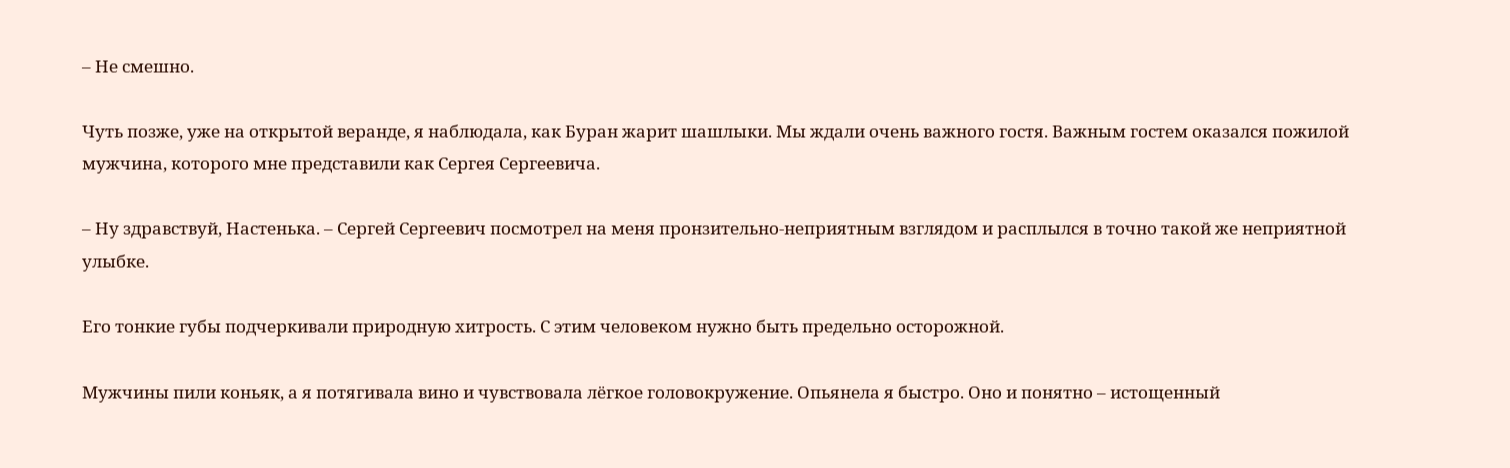– Не смешно.

Чуть позже, уже на открытой веранде, я наблюдала, как Буран жарит шашлыки. Мы ждали очень важного гостя. Важным гостем оказался пожилой мужчина, которого мне представили как Сергея Сергеевича.

– Ну здравствуй, Настенька. – Сергей Сергеевич посмотрел на меня пронзительно-неприятным взглядом и расплылся в точно такой же неприятной улыбке.

Его тонкие губы подчеркивали природную хитрость. С этим человеком нужно быть предельно осторожной.

Мужчины пили коньяк, а я потягивала вино и чувствовала лёгкое головокружение. Опьянела я быстро. Оно и понятно – истощенный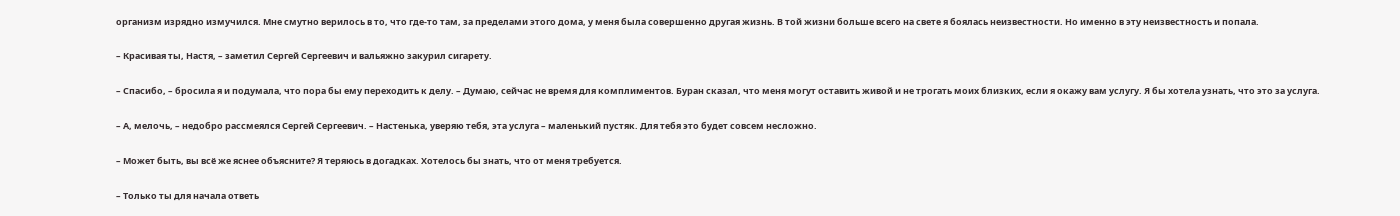организм изрядно измучился. Мне смутно верилось в то, что где-то там, за пределами этого дома, у меня была совершенно другая жизнь. В той жизни больше всего на свете я боялась неизвестности. Но именно в эту неизвестность и попала.

– Красивая ты, Настя, – заметил Сергей Сергеевич и вальяжно закурил сигарету.

– Спасибо, – бросила я и подумала, что пора бы ему переходить к делу. – Думаю, сейчас не время для комплиментов. Буран сказал, что меня могут оставить живой и не трогать моих близких, если я окажу вам услугу. Я бы хотела узнать, что это за услуга.

– А, мелочь, – недобро рассмеялся Сергей Сергеевич. – Настенька, уверяю тебя, эта услуга – маленький пустяк. Для тебя это будет совсем несложно.

– Может быть, вы всё же яснее объясните? Я теряюсь в догадках. Хотелось бы знать, что от меня требуется.

– Только ты для начала ответь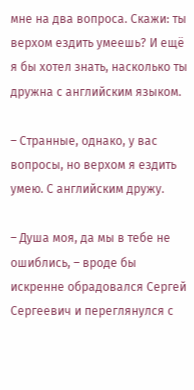мне на два вопроса. Скажи: ты верхом ездить умеешь? И ещё я бы хотел знать, насколько ты дружна с английским языком.

– Странные, однако, у вас вопросы, но верхом я ездить умею. С английским дружу.

– Душа моя, да мы в тебе не ошиблись, – вроде бы искренне обрадовался Сергей Сергеевич и переглянулся с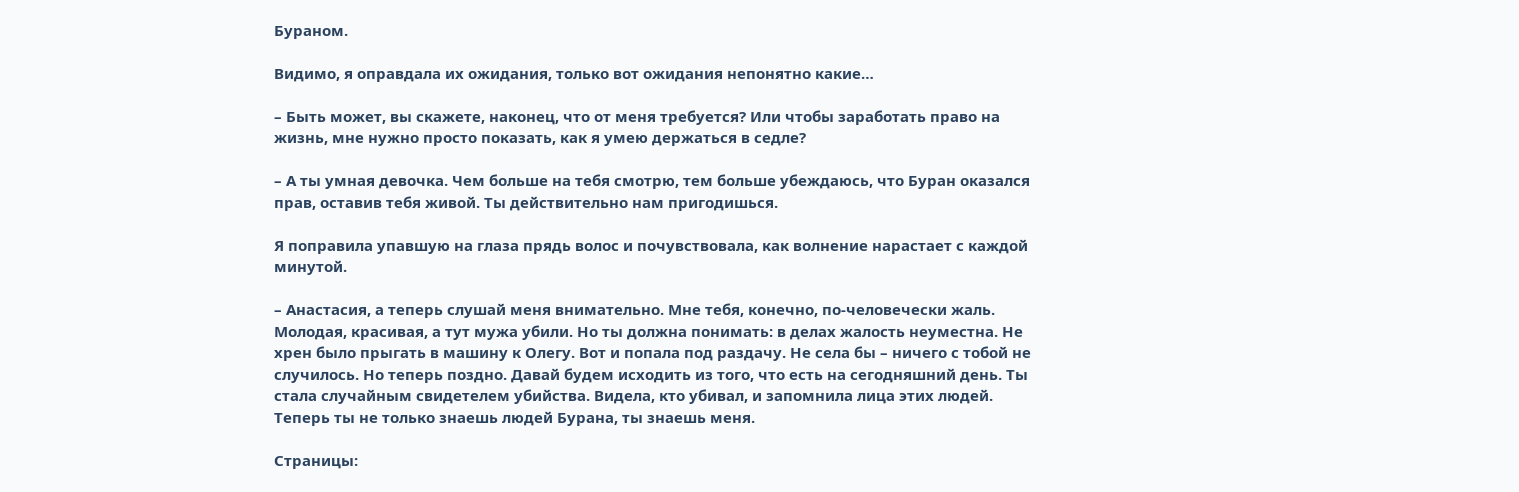Бураном.

Видимо, я оправдала их ожидания, только вот ожидания непонятно какие…

– Быть может, вы скажете, наконец, что от меня требуется? Или чтобы заработать право на жизнь, мне нужно просто показать, как я умею держаться в седле?

– А ты умная девочка. Чем больше на тебя смотрю, тем больше убеждаюсь, что Буран оказался прав, оставив тебя живой. Ты действительно нам пригодишься.

Я поправила упавшую на глаза прядь волос и почувствовала, как волнение нарастает с каждой минутой.

– Анастасия, а теперь слушай меня внимательно. Мне тебя, конечно, по-человечески жаль. Молодая, красивая, а тут мужа убили. Но ты должна понимать: в делах жалость неуместна. Не хрен было прыгать в машину к Олегу. Вот и попала под раздачу. Не села бы – ничего с тобой не случилось. Но теперь поздно. Давай будем исходить из того, что есть на сегодняшний день. Ты стала случайным свидетелем убийства. Видела, кто убивал, и запомнила лица этих людей. Теперь ты не только знаешь людей Бурана, ты знаешь меня.

Страницы: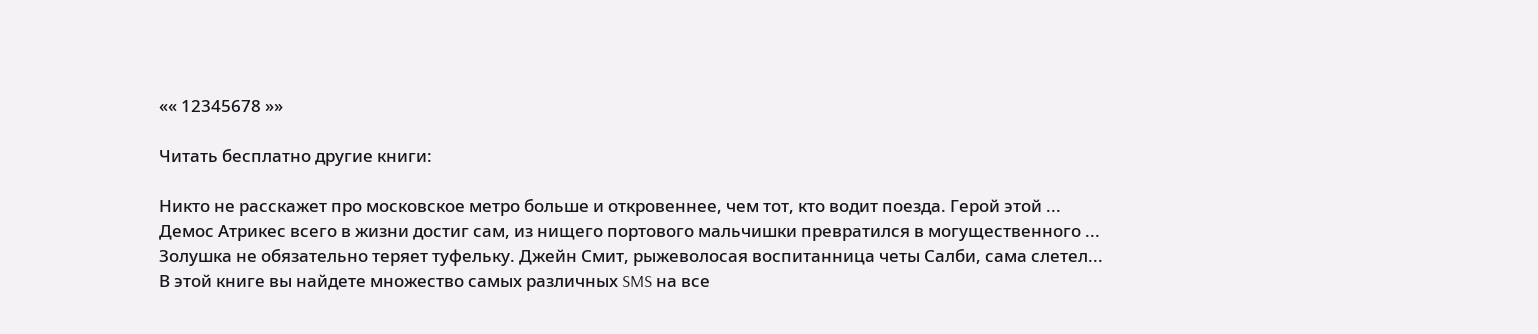«« 12345678 »»

Читать бесплатно другие книги:

Никто не расскажет про московское метро больше и откровеннее, чем тот, кто водит поезда. Герой этой ...
Демос Атрикес всего в жизни достиг сам, из нищего портового мальчишки превратился в могущественного ...
Золушка не обязательно теряет туфельку. Джейн Смит, рыжеволосая воспитанница четы Салби, сама слетел...
В этой книге вы найдете множество самых различных SMS на все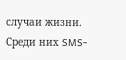случаи жизни. Среди них SMS-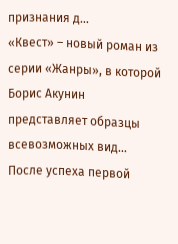признания д...
«Квест» – новый роман из серии «Жанры», в которой Борис Акунин представляет образцы всевозможных вид...
После успеха первой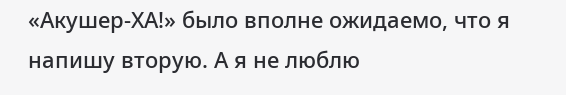«Акушер-ХА!» было вполне ожидаемо, что я напишу вторую. А я не люблю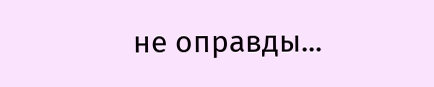не оправды...